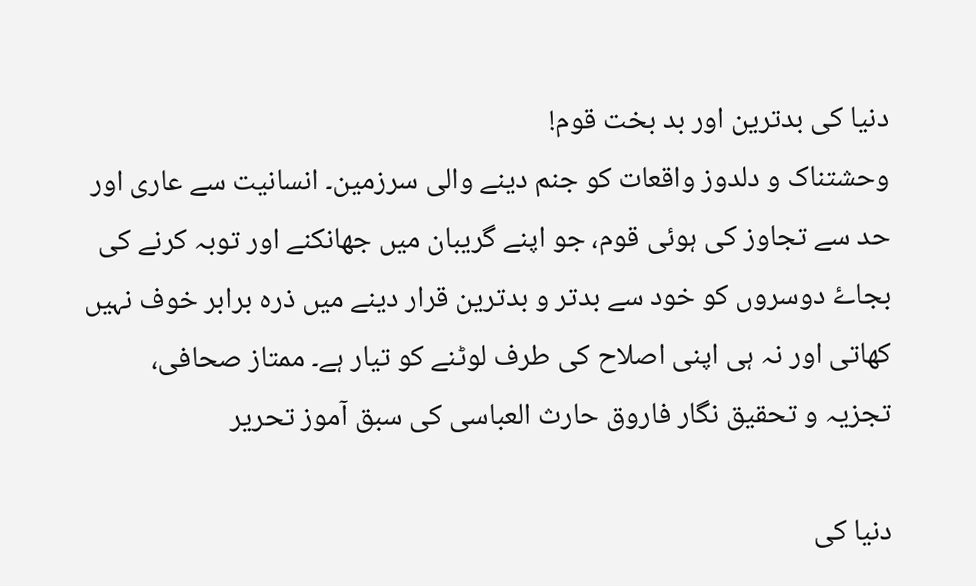دنیا کی بدترین اور بد بخت قوم!
وحشتناک و دلدوز واقعات کو جنم دینے والی سرزمین۔ انسانیت سے عاری اور حد سے تجاوز کی ہوئی قوم، جو اپنے گریبان میں جھانکنے اور توبہ کرنے کی بجاۓ دوسروں کو خود سے بدتر و بدترین قرار دینے میں ذرہ برابر خوف نہیں کھاتی اور نہ ہی اپنی اصلاح کی طرف لوٹنے کو تیار ہے۔ ممتاز صحافی، تجزیہ و تحقیق نگار فاروق حارث العباسی کی سبق آموز تحریر

دنیا کی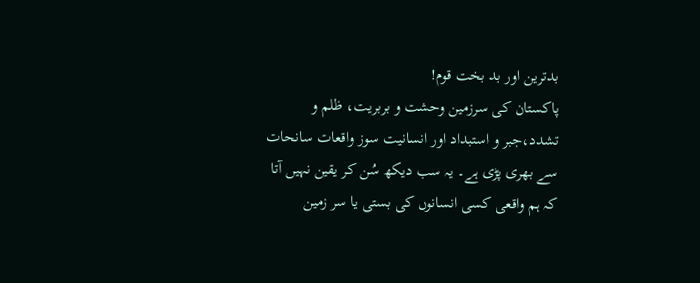بدترین اور بد بخت قوم!
پاکستان کی سرزمین وحشت و بربریت، ظلم و تشدد،جبر و استبداد اور انسانیت سوز واقعات سانحات سے بھری پڑی ہے۔ یہ سب دیکھ سُن کر یقین نہیں آتا کہ ہم واقعی کسی انسانوں کی بستی یا سر زمین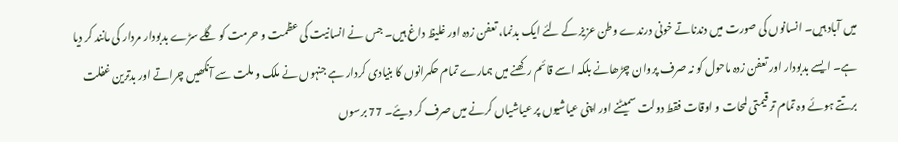میں آباد ہیں۔ انسانوں کی صورت میں دندناتے خونی درندے وطن عزیز کے لئے ایک بدنما، تعفن زدہ اور غلیظ داغ ہیں۔ جس نے انسانیت کی عظمت و حرمت کو گلے سڑے بدبودار مردار کی مانند کر دیا ہے۔ ایسے بدبودار اور تعفن زدہ ماحول کو نہ صرف پروان چڑھانے بلکہ اسے قائم رکھنے میں ہمارے تمام حکمرانوں کا بنیادی کردار ہے جنہوں نے ملک و ملت سے آنکھیں چراتے اور بدترین غفلت برتتے ہوئے وہ تمام تر قیمتی لمحات و اوقات فقط دولت سمیٹنے اور اپنی عیاشیوں پر عیاشیاں کرنے میں صرف کر دیئے۔ 77 برسوں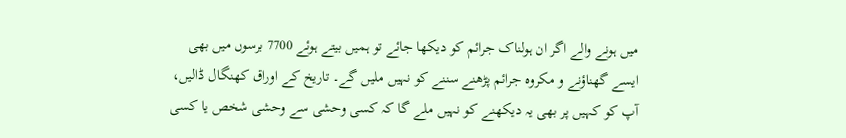میں ہونے والے اگر ان ہولناک جرائم کو دیکھا جائے تو ہمیں بیتے ہوئے 7700 برسوں میں بھی ایسے گھناؤنے و مکروہ جرائم پڑھنے سننے کو نہیں ملیں گے۔ تاریخ کے اوراق کھنگال ڈالیں، آپ کو کہیں پر بھی یہ دیکھنے کو نہیں ملے گا کہ کسی وحشی سے وحشی شخص یا کسی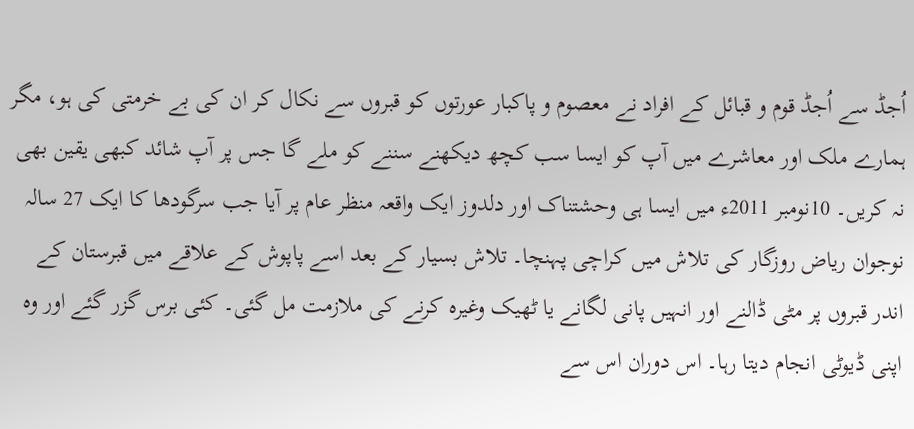اُجڈ سے اُجڈ قوم و قبائل کے افراد نے معصوم و پاکبار عورتوں کو قبروں سے نکال کر ان کی بے خرمتی کی ہو، مگر ہمارے ملک اور معاشرے میں آپ کو ایسا سب کچھ دیکھنے سننے کو ملے گا جس پر آپ شائد کبھی یقین بھی نہ کریں۔ 10نومبر 2011ء میں ایسا ہی وحشتناک اور دلدوز ایک واقعہ منظر عام پر آیا جب سرگودھا کا ایک 27 سالہ نوجوان ریاض روزگار کی تلاش میں کراچی پہنچا۔ تلاش بسیار کے بعد اسے پاپوش کے علاقے میں قبرستان کے اندر قبروں پر مٹی ڈالنے اور انہیں پانی لگانے یا ٹھیک وغیرہ کرنے کی ملازمت مل گئی۔ کئی برس گزر گئے اور وہ اپنی ڈیوٹی انجام دیتا رہا۔ اس دوران اس سے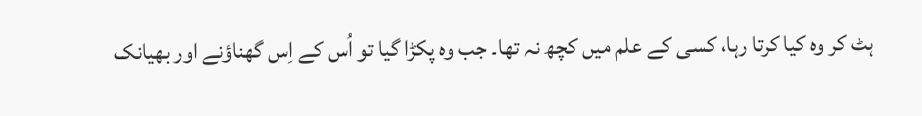ہٹ کر وہ کیا کرتا رہا، کسی کے علم میں کچھ نہ تھا۔ جب وہ پکڑا گیا تو اُس کے اِس گھناؤنے اور بھیانک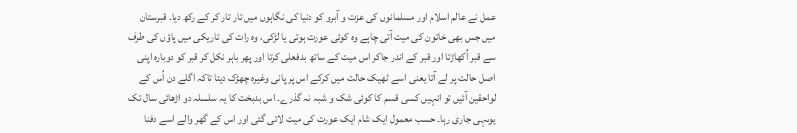عمل نے عالم اسلام اور مسلمانوں کی عزت و آبرو کو دنیا کی نگاہوں میں تار تار کر کے رکھ دیا۔ قبرستان میں جس بھی خاتون کی میت آتی چاہے وہ کوئی عورت ہوتی یا لڑکی، وہ رات کی تاریکی میں پاؤں کی طرف سے قبر اُکھاڑتا اور قبر کے اندر جاکر اس میت کے ساتھ بدفعلی کرتا اور پھر باہر نکل کر قبر کو دوبارہ اپنی اصل حالت پر لے آتا یعنی اسے ٹھیک حالت میں کرکے اس پر پانی وغیرہ چھڑک دیتا تاکہ اگلے دن اُس کے لواحقین آئیں تو انہیں کسی قسم کا کوئی شک و شبہ نہ گذرے۔ اس بدبخت کا یہ سلسلہ دو اڑھائی سال تک یوںہی جاری رہا۔ حسب معمول ایک شام ایک عورت کی میت لائی گئی اور اس کے گھر والے اسے دفنا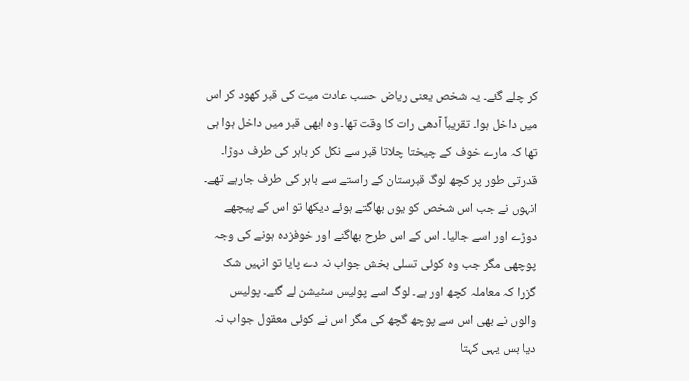کر چلے گئے۔ یہ شخص یعنی ریاض حسب عادت میت کی قبر کھود کر اس میں داخل ہوا۔ تقریباً آدھی رات کا وقت تھا۔ وہ ابھی قبر میں داخل ہوا ہی تھا کہ مارے خوف کے چیختا چلاتا قبر سے نکل کر باہر کی طرف دوڑا۔ قدرتی طور پر کچھ لوگ قبرستان کے راستے سے باہر کی طرف جارہے تھے۔ انہوں نے جب اس شخص کو یوں بھاگتے ہوئے دیکھا تو اس کے پیچھے دوڑے اور اسے جالیا۔ اس کے اس طرح بھاگنے اور خوفزدہ ہونے کی وجہ پوچھی مگر جب وہ کوئی تسلی بخش جواب نہ دے پایا تو انہیں شک گزرا کہ معاملہ کچھ اور ہے۔ لوگ اسے پولیس سٹیشن لے گئے۔ پولیس والوں نے بھی اس سے پوچھ گچھ کی مگر اس نے کوئی معقول جواب نہ دیا بس یہی کہتا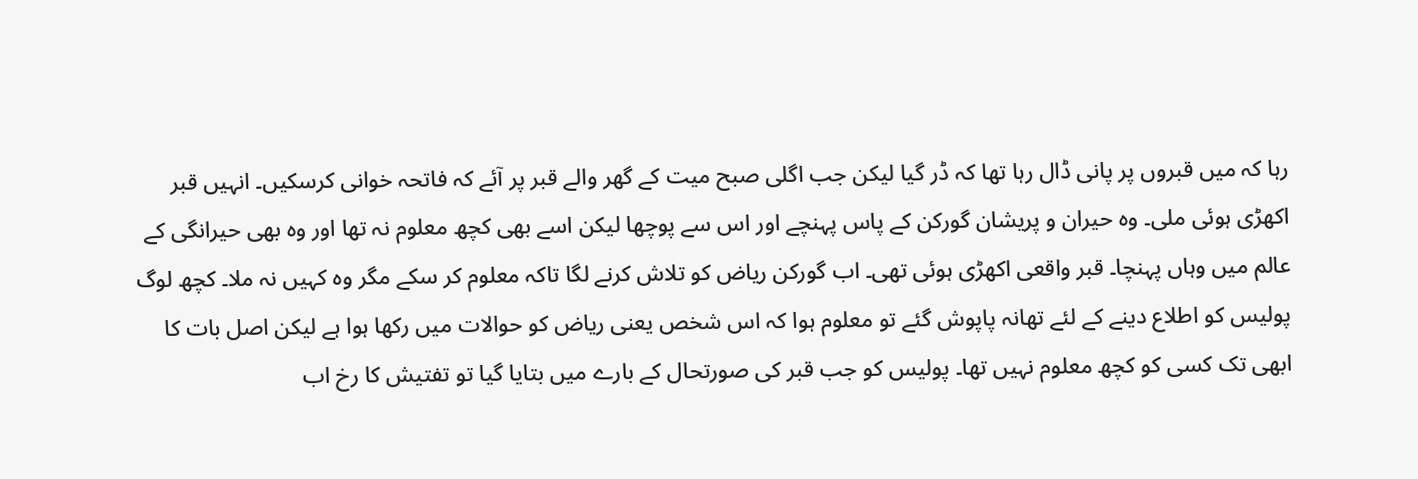رہا کہ میں قبروں پر پانی ڈال رہا تھا کہ ڈر گیا لیکن جب اگلی صبح میت کے گھر والے قبر پر آئے کہ فاتحہ خوانی کرسکیں۔ انہیں قبر اکھڑی ہوئی ملی۔ وہ حیران و پریشان گورکن کے پاس پہنچے اور اس سے پوچھا لیکن اسے بھی کچھ معلوم نہ تھا اور وہ بھی حیرانگی کے عالم میں وہاں پہنچا۔ قبر واقعی اکھڑی ہوئی تھی۔ اب گورکن ریاض کو تلاش کرنے لگا تاکہ معلوم کر سکے مگر وہ کہیں نہ ملا۔ کچھ لوگ پولیس کو اطلاع دینے کے لئے تھانہ پاپوش گئے تو معلوم ہوا کہ اس شخص یعنی ریاض کو حوالات میں رکھا ہوا ہے لیکن اصل بات کا ابھی تک کسی کو کچھ معلوم نہیں تھا۔ پولیس کو جب قبر کی صورتحال کے بارے میں بتایا گیا تو تفتیش کا رخ اب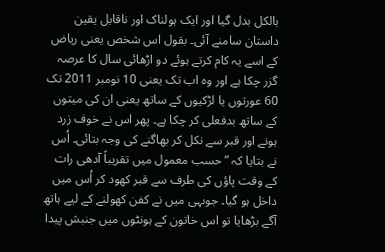بالکل بدل گیا اور ایک ہولناک اور ناقابل یقین داستان سامنے آئی۔ بقول اس شخص یعنی ریاض کے اسے یہ کام کرتے ہوئے دو اڑھائی سال کا عرصہ گزر چکا ہے اور وہ اب تک یعنی 10 نومبر 2011 تک 60 عورتوں یا لڑکیوں کے ساتھ یعنی ان کی میتوں کے ساتھ بدفعلی کر چکا ہے۔ پھر اس نے خوف زرد ہونے اور قبر سے نکل کر بھاگنے کی وجہ بتائی۔ اُس نے بتایا کہ ”حسب معمول میں تقریباً آدھی رات کے وقت پاؤں کی طرف سے قبر کھود کر اُس میں داخل ہو گیا۔ جوںہی میں نے کفن کھولنے کے لیے ہاتھ آگے بڑھایا تو اس خاتون کے ہونٹوں میں جنبش پیدا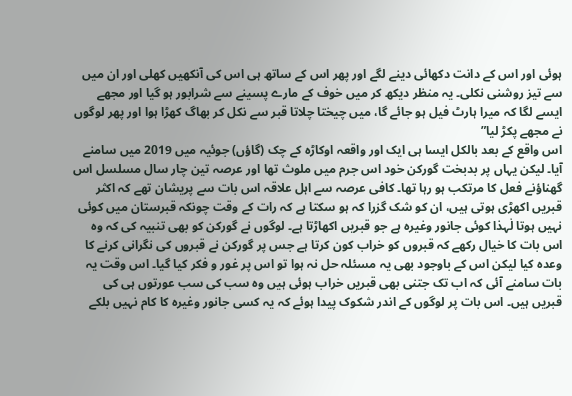ہوئی اور اس کے دانت دکھائی دینے لگے اور پھر اس کے ساتھ ہی اس کی آنکھیں کھلی اور ان میں سے تیز روشنی نکلی۔ یہ منظر دیکھ کر میں خوف کے مارے پسینے سے شرابور ہو گیا اور مجھے ایسے لگا کہ میرا ہارٹ فیل ہو جائے گا، میں چیختا چلاتا قبر سے نکل کر بھاگ کھڑا ہوا اور پھر لوگوں نے مجھے پکڑ لیا”
اس واقع کے بعد بالکل ایسا ہی ایک اور واقعہ اوکاڑہ کے چک (گاؤں) جوئیہ میں 2019 میں سامنے آیا۔ لیکن یہاں پر بدبخت گورکن خود اس جرم میں ملوث تھا اور عرصہ تین چار سال مسلسل اس گھناؤنے فعل کا مرتکب ہو رہا تھا۔ کافی عرصہ سے اہل علاقہ اس بات سے پریشان تھے کہ اکثر قبریں اکھڑی ہوتی ہیں، ان کو شک گزرا کہ ہو سکتا ہے کہ رات کے وقت چونکہ قبرستان میں کوئی نہیں ہوتا لٰہذا کوئی جانور وغیرہ ہے جو قبریں اکھاڑتا ہے۔ لوگوں نے گورکن کو بھی تنبیہ کی کہ وہ اس بات کا خیال رکھے کہ قبروں کو خراب کون کرتا ہے جس پر گورکن نے قبروں کی نگرانی کرنے کا وعدہ کیا لیکن اس کے باوجود بھی یہ مسئلہ حل نہ ہوا تو اس پر غور و فکر کیا گیا۔ اس وقت یہ بات سامنے آئی کہ اب تک جتنی بھی قبریں خراب ہوئی ہیں وہ سب کی سب عورتوں ہی کی قبریں ہیں۔ اس بات پر لوگوں کے اندر شکوک پیدا ہوئے کہ یہ کسی جانور وغیرہ کا کام نہیں بلکے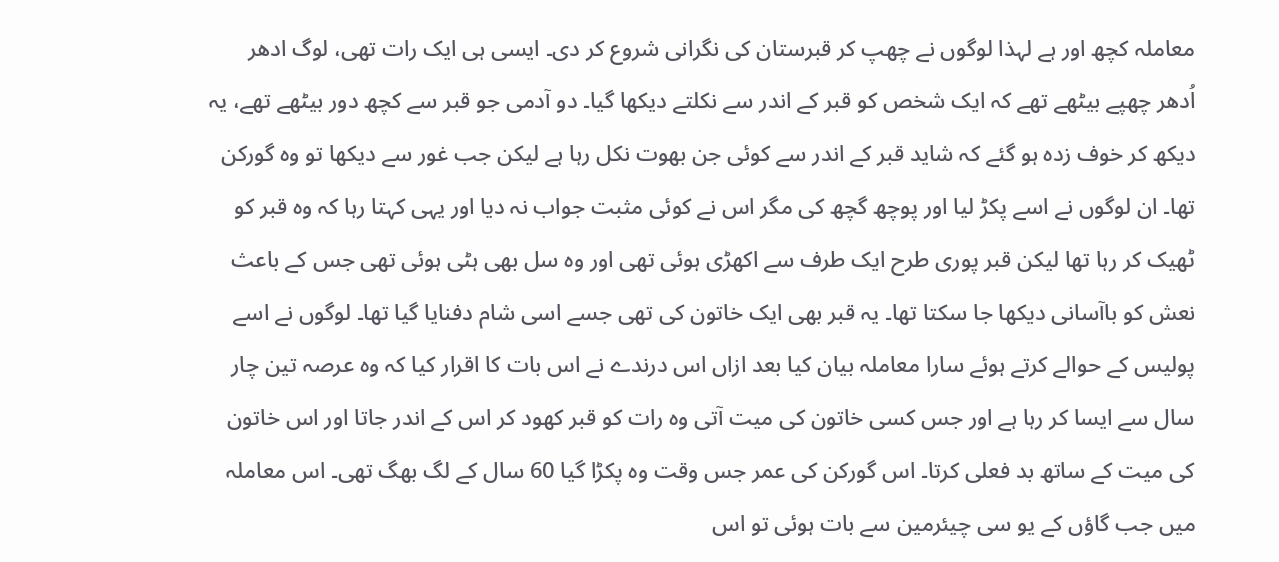معاملہ کچھ اور ہے لہذا لوگوں نے چھپ کر قبرستان کی نگرانی شروع کر دی۔ ایسی ہی ایک رات تھی، لوگ ادھر اُدھر چھپے بیٹھے تھے کہ ایک شخص کو قبر کے اندر سے نکلتے دیکھا گیا۔ دو آدمی جو قبر سے کچھ دور بیٹھے تھے، یہ دیکھ کر خوف زدہ ہو گئے کہ شاید قبر کے اندر سے کوئی جن بھوت نکل رہا ہے لیکن جب غور سے دیکھا تو وہ گورکن تھا۔ ان لوگوں نے اسے پکڑ لیا اور پوچھ گچھ کی مگر اس نے کوئی مثبت جواب نہ دیا اور یہی کہتا رہا کہ وہ قبر کو ٹھیک کر رہا تھا لیکن قبر پوری طرح ایک طرف سے اکھڑی ہوئی تھی اور وہ سل بھی ہٹی ہوئی تھی جس کے باعث نعش کو باآسانی دیکھا جا سکتا تھا۔ یہ قبر بھی ایک خاتون کی تھی جسے اسی شام دفنایا گیا تھا۔ لوگوں نے اسے پولیس کے حوالے کرتے ہوئے سارا معاملہ بیان کیا بعد ازاں اس درندے نے اس بات کا اقرار کیا کہ وہ عرصہ تین چار سال سے ایسا کر رہا ہے اور جس کسی خاتون کی میت آتی وہ رات کو قبر کھود کر اس کے اندر جاتا اور اس خاتون کی میت کے ساتھ بد فعلی کرتا۔ اس گورکن کی عمر جس وقت وہ پکڑا گیا 60 سال کے لگ بھگ تھی۔ اس معاملہ میں جب گاؤں کے یو سی چیئرمین سے بات ہوئی تو اس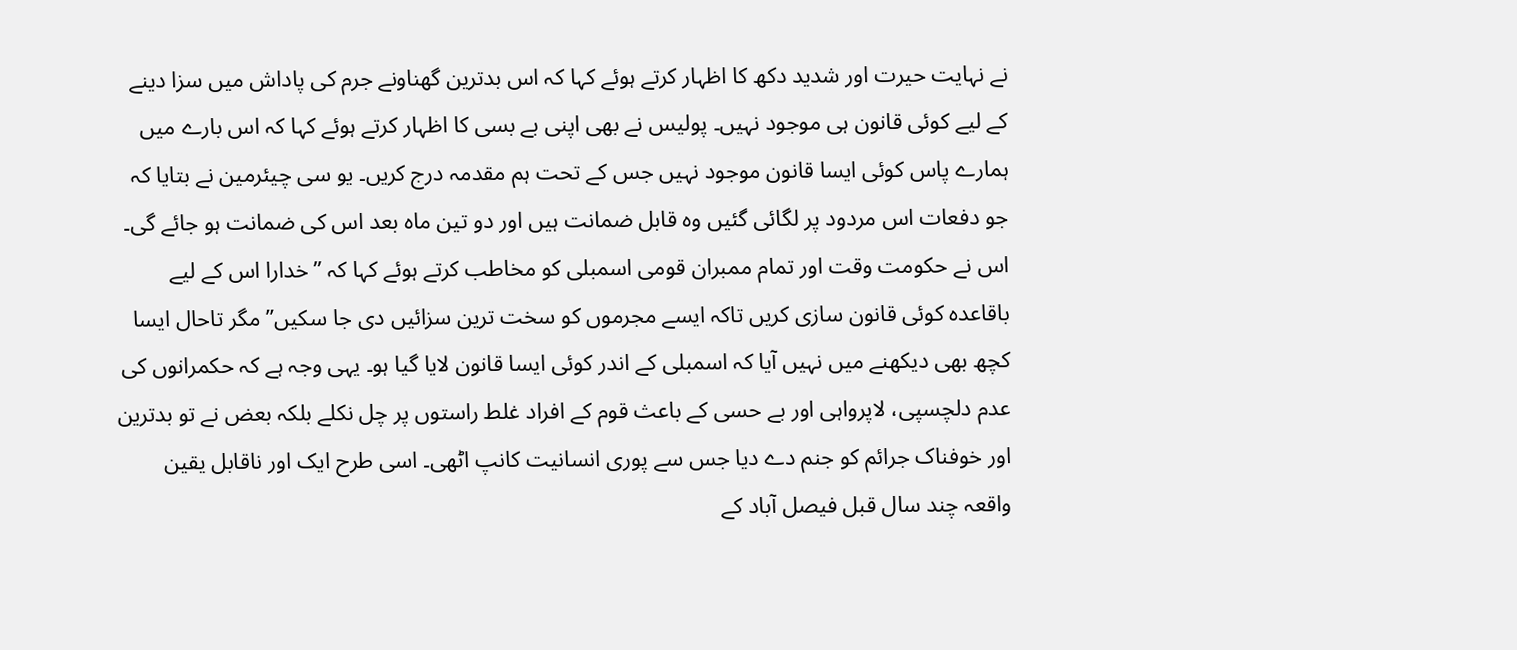نے نہایت حیرت اور شدید دکھ کا اظہار کرتے ہوئے کہا کہ اس بدترین گھناونے جرم کی پاداش میں سزا دینے کے لیے کوئی قانون ہی موجود نہیں۔ پولیس نے بھی اپنی بے بسی کا اظہار کرتے ہوئے کہا کہ اس بارے میں ہمارے پاس کوئی ایسا قانون موجود نہیں جس کے تحت ہم مقدمہ درج کریں۔ یو سی چیئرمین نے بتایا کہ جو دفعات اس مردود پر لگائی گئیں وہ قابل ضمانت ہیں اور دو تین ماہ بعد اس کی ضمانت ہو جائے گی۔ اس نے حکومت وقت اور تمام ممبران قومی اسمبلی کو مخاطب کرتے ہوئے کہا کہ ”خدارا اس کے لیے باقاعدہ کوئی قانون سازی کریں تاکہ ایسے مجرموں کو سخت ترین سزائیں دی جا سکیں” مگر تاحال ایسا کچھ بھی دیکھنے میں نہیں آیا کہ اسمبلی کے اندر کوئی ایسا قانون لایا گیا ہو۔ یہی وجہ ہے کہ حکمرانوں کی عدم دلچسپی، لاپرواہی اور بے حسی کے باعث قوم کے افراد غلط راستوں پر چل نکلے بلکہ بعض نے تو بدترین اور خوفناک جرائم کو جنم دے دیا جس سے پوری انسانیت کانپ اٹھی۔ اسی طرح ایک اور ناقابل یقین واقعہ چند سال قبل فیصل آباد کے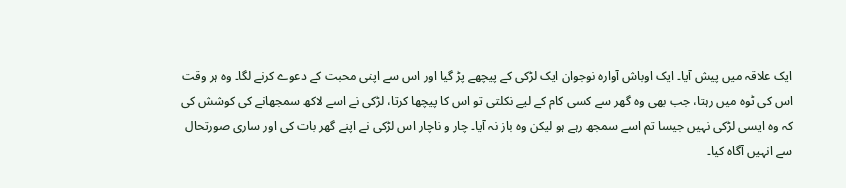ایک علاقہ میں پیش آیا۔ ایک اوباش آوارہ نوجوان ایک لڑکی کے پیچھے پڑ گیا اور اس سے اپنی محبت کے دعوے کرنے لگا۔ وہ ہر وقت اس کی ٹوہ میں رہتا، جب بھی وہ گھر سے کسی کام کے لیے نکلتی تو اس کا پیچھا کرتا، لڑکی نے اسے لاکھ سمجھانے کی کوشش کی کہ وہ ایسی لڑکی نہیں جیسا تم اسے سمجھ رہے ہو لیکن وہ باز نہ آیا۔ چار و ناچار اس لڑکی نے اپنے گھر بات کی اور ساری صورتحال سے انہیں آگاہ کیا۔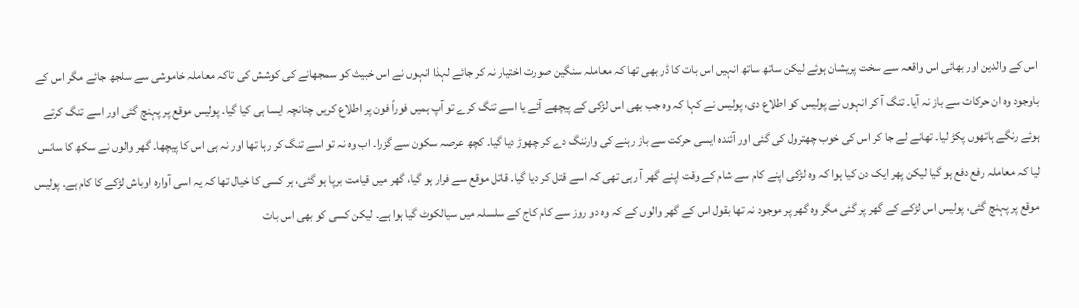اس کے والدین اور بھائی اس واقعہ سے سخت پریشان ہوئے لیکن ساتھ ساتھ انہیں اس بات کا ڈر بھی تھا کہ معاملہ سنگین صورت اختیار نہ کر جائے لہذا انہوں نے اس خبیث کو سمجھانے کی کوشش کی تاکہ معاملہ خاموشی سے سلجھ جائے مگر اس کے باوجود وہ ان حرکات سے باز نہ آیا۔ تنگ آ کر انہوں نے پولیس کو اطلاع دی، پولیس نے کہا کہ وہ جب بھی اس لڑکی کے پیچھے آئے یا اسے تنگ کرے تو آپ ہمیں فوراً فون پر اطلاع کریں چنانچہ ایسا ہی کیا گیا۔ پولیس موقع پر پہنچ گئی اور اسے تنگ کرتے ہوئے رنگے ہاتھوں پکڑ لیا۔ تھانے لے جا کر اس کی خوب چھترول کی گئی اور آئندہ ایسی حرکت سے باز رہنے کی وارننگ دے کر چھوڑ دیا گیا۔ کچھ عرصہ سکون سے گزرا۔ اب وہ نہ تو اسے تنگ کر رہا تھا اور نہ ہی اس کا پیچھا۔ گھر والوں نے سکھ کا سانس لیا کہ معاملہ رفع دفع ہو گیا لیکن پھر ایک دن کیا ہوا کہ وہ لڑکی اپنے کام سے شام کے وقت اپنے گھر آ رہی تھی کہ اسے قتل کر دیا گیا۔ قاتل موقع سے فرار ہو گیا، گھر میں قیامت برپا ہو گئی، ہر کسی کا خیال تھا کہ یہ اسی آوارہ اوباش لڑکے کا کام ہے۔ پولیس موقع پر پہنچ گئی، پولیس اس لڑکے کے گھر پر گئی مگر وہ گھر پر موجود نہ تھا بقول اس کے گھر والوں کے کہ وہ دو روز سے کام کاج کے سلسلہ میں سیالکوٹ گیا ہوا ہے۔ لیکن کسی کو بھی اس بات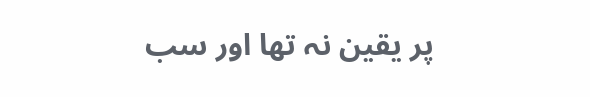پر یقین نہ تھا اور سب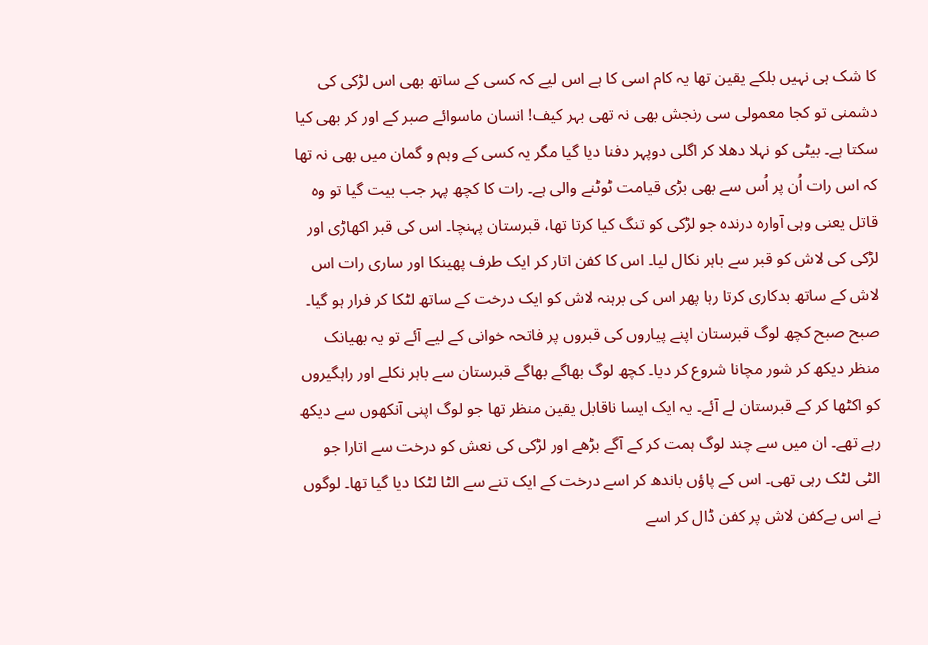کا شک ہی نہیں بلکے یقین تھا یہ کام اسی کا ہے اس لیے کہ کسی کے ساتھ بھی اس لڑکی کی دشمنی تو کجا معمولی سی رنجش بھی نہ تھی بہر کیف! انسان ماسوائے صبر کے اور کر بھی کیا سکتا ہے۔ بیٹی کو نہلا دھلا کر اگلی دوپہر دفنا دیا گیا مگر یہ کسی کے وہم و گمان میں بھی نہ تھا کہ اس رات اُن پر اُس سے بھی بڑی قیامت ٹوٹنے والی ہے۔ رات کا کچھ پہر جب بیت گیا تو وہ قاتل یعنی وہی آوارہ درندہ جو لڑکی کو تنگ کیا کرتا تھا، قبرستان پہنچا۔ اس کی قبر اکھاڑی اور لڑکی کی لاش کو قبر سے باہر نکال لیا۔ اس کا کفن اتار کر ایک طرف پھینکا اور ساری رات اس لاش کے ساتھ بدکاری کرتا رہا پھر اس کی برہنہ لاش کو ایک درخت کے ساتھ لٹکا کر فرار ہو گیا۔ صبح صبح کچھ لوگ قبرستان اپنے پیاروں کی قبروں پر فاتحہ خوانی کے لیے آئے تو یہ بھیانک منظر دیکھ کر شور مچانا شروع کر دیا۔ کچھ لوگ بھاگے بھاگے قبرستان سے باہر نکلے اور راہگیروں کو اکٹھا کر کے قبرستان لے آئے۔ یہ ایک ایسا ناقابل یقین منظر تھا جو لوگ اپنی آنکھوں سے دیکھ رہے تھے۔ ان میں سے چند لوگ ہمت کر کے آگے بڑھے اور لڑکی کی نعش کو درخت سے اتارا جو الٹی لٹک رہی تھی۔ اس کے پاؤں باندھ کر اسے درخت کے ایک تنے سے الٹا لٹکا دیا گیا تھا۔ لوگوں نے اس بےکفن لاش پر کفن ڈال کر اسے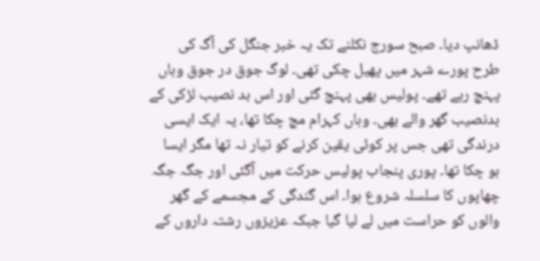ڈھانپ دیا۔ صبح سورج نکلنے تک یہ خبر جنگل کی آگ کی طرح پورے شہر میں پھیل چکی تھی۔ لوگ جوق در جوق وہاں پہنچ رہے تھے۔ پولیس بھی پہنچ گئی اور اس بد نصیب لڑکی کے بدنصیب گھر والے بھی۔ وہاں کہرام مچ چکا تھا، یہ ایک ایسی درندگی تھی جس پر کوئی یقین کرنے کو تیار نہ تھا مگر ایسا ہو چکا تھا۔ پوری پنجاب پولیس حرکت میں آگئی اور جگہ جگہ چھاپوں کا سلسلہ شروع ہوا۔ اس گندگی کے مجسمے کے گھر والوں کو حراست میں لے لیا گیا جبکہ عزیزوں رشتہ داروں کے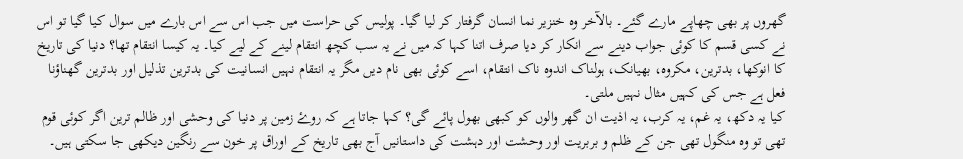گھروں پر بھی چھاپے مارے گئے۔ بالآخر وہ خنزیر نما انسان گرفتار کر لیا گیا۔ پولیس کی حراست میں جب اس سے اس بارے میں سوال کیا گیا تو اس نے کسی قسم کا کوئی جواب دینے سے انکار کر دیا صرف اتنا کہا کہ میں نے یہ سب کچھ انتقام لینے کے لیے کیا۔ یہ کیسا انتقام تھا؟ دنیا کی تاریخ کا انوکھا، بدترین، مکروہ، بھیانک، ہولناک اندوہ ناک انتقام، اسے کوئی بھی نام دیں مگر یہ انتقام نہیں انسانیت کی بدترین تذلیل اور بدترین گھناؤنا فعل ہے جس کی کہیں مثال نہیں ملتی۔
کیا یہ دکھ، یہ غم، یہ کرب، یہ اذیت ان گھر والوں کو کبھی بھول پائے گی؟ کہا جاتا ہے کہ روۓ زمین پر دنیا کی وحشی اور ظالم ترین اگر کوئی قوم تھی تو وہ منگول تھی جن کے ظلم و بربریت اور وحشت اور دہشت کی داستانیں آج بھی تاریخ کے اوراق پر خون سے رنگین دیکھی جا سکتی ہیں۔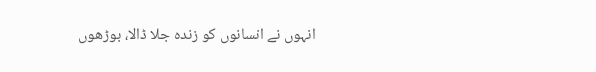انہوں نے انسانوں کو زندہ جلا ڈالا، بوڑھوں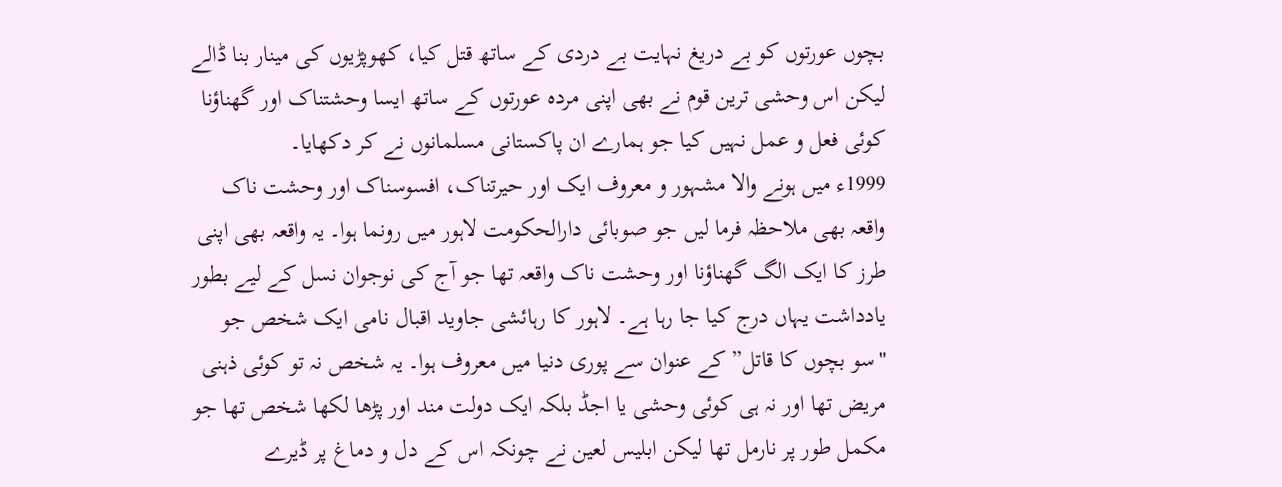بچوں عورتوں کو بے دریغ نہایت بے دردی کے ساتھ قتل کیا، کھوپڑیوں کی مینار بنا ڈالے لیکن اس وحشی ترین قوم نے بھی اپنی مردہ عورتوں کے ساتھ ایسا وحشتناک اور گھناؤنا کوئی فعل و عمل نہیں کیا جو ہمارے ان پاکستانی مسلمانوں نے کر دکھایا۔
1999ء میں ہونے والا مشہور و معروف ایک اور حیرتناک، افسوسناک اور وحشت ناک واقعہ بھی ملاحظہ فرما لیں جو صوبائی دارالحکومت لاہور میں رونما ہوا۔ یہ واقعہ بھی اپنی طرز کا ایک الگ گھناؤنا اور وحشت ناک واقعہ تھا جو آج کی نوجوان نسل کے لیے بطور یادداشت یہاں درج کیا جا رہا ہے۔ لاہور کا رہائشی جاوید اقبال نامی ایک شخص جو "سو بچوں کا قاتل” کے عنوان سے پوری دنیا میں معروف ہوا۔ یہ شخص نہ تو کوئی ذہنی مریض تھا اور نہ ہی کوئی وحشی یا اجڈ بلکہ ایک دولت مند اور پڑھا لکھا شخص تھا جو مکمل طور پر نارمل تھا لیکن ابلیس لعین نے چونکہ اس کے دل و دماغ پر ڈیرے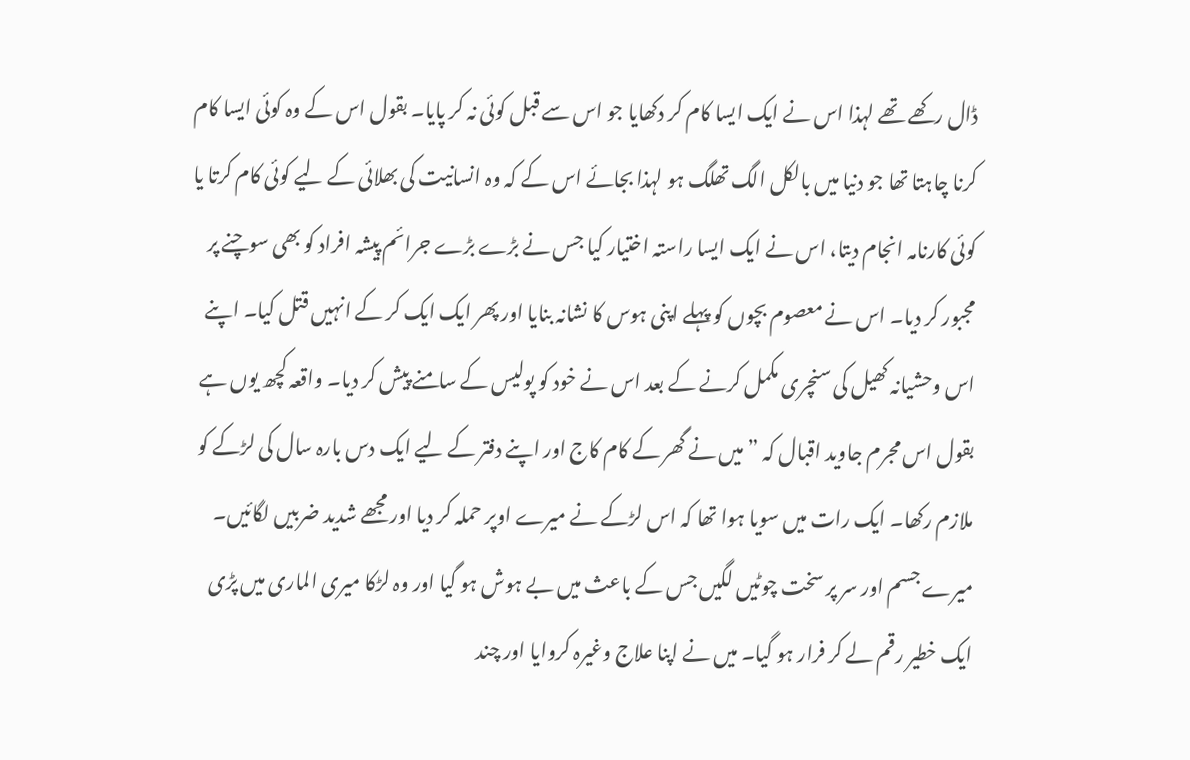ڈال رکھے تھے لہذا اس نے ایک ایسا کام کر دکھایا جو اس سے قبل کوئی نہ کر پایا۔ بقول اس کے وہ کوئی ایسا کام کرنا چاہتا تھا جو دنیا میں بالکل الگ تھلگ ہو لہذا بجائے اس کے کہ وہ انسانیت کی بھلائی کے لیے کوئی کام کرتا یا کوئی کارنامہ انجام دیتا، اس نے ایک ایسا راستہ اختیار کیا جس نے بڑے بڑے جرائم پیشہ افراد کو بھی سوچنے پر مجبور کر دیا۔ اس نے معصوم بچوں کو پہلے اپنی ہوس کا نشانہ بنایا اور پھر ایک ایک کر کے انہیں قتل کیا۔ اپنے اس وحشیانہ کھیل کی سنچری مکمل کرنے کے بعد اس نے خود کو پولیس کے سامنے پیش کر دیا۔ واقعہ کچھ یوں ہے بقول اس مجرم جاوید اقبال کہ ”میں نے گھر کے کام کاج اور اپنے دفتر کے لیے ایک دس بارہ سال کی لڑکے کو ملازم رکھا۔ ایک رات میں سویا ہوا تھا کہ اس لڑکے نے میرے اوپر حملہ کر دیا اور مجھے شدید ضربیں لگائیں۔ میرے جسم اور سر پر سخت چوٹیں لگیں جس کے باعث میں بے ہوش ہو گیا اور وہ لڑکا میری الماری میں پڑی ایک خطیر رقم لے کر فرار ہو گیا۔ میں نے اپنا علاج وغیرہ کروایا اور چند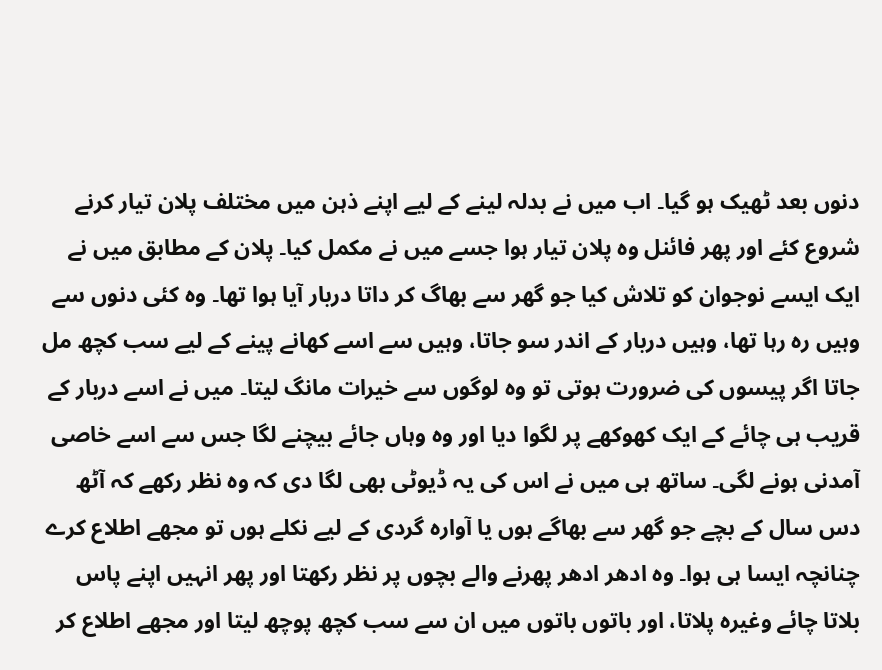دنوں بعد ٹھیک ہو گیا۔ اب میں نے بدلہ لینے کے لیے اپنے ذہن میں مختلف پلان تیار کرنے شروع کئے اور پھر فائنل وہ پلان تیار ہوا جسے میں نے مکمل کیا۔ پلان کے مطابق میں نے ایک ایسے نوجوان کو تلاش کیا جو گھر سے بھاگ کر داتا دربار آیا ہوا تھا۔ وہ کئی دنوں سے وہیں رہ رہا تھا، وہیں دربار کے اندر سو جاتا، وہیں سے اسے کھانے پینے کے لیے سب کچھ مل جاتا اگر پیسوں کی ضرورت ہوتی تو وہ لوگوں سے خیرات مانگ لیتا۔ میں نے اسے دربار کے قریب ہی چائے کے ایک کھوکھے پر لگوا دیا اور وہ وہاں جائے بیچنے لگا جس سے اسے خاصی آمدنی ہونے لگی۔ ساتھ ہی میں نے اس کی یہ ڈیوٹی بھی لگا دی کہ وہ نظر رکھے کہ آٹھ دس سال کے بچے جو گھر سے بھاگے ہوں یا آوارہ گردی کے لیے نکلے ہوں تو مجھے اطلاع کرے چنانچہ ایسا ہی ہوا۔ وہ ادھر ادھر پھرنے والے بچوں پر نظر رکھتا اور پھر انہیں اپنے پاس بلاتا چائے وغیرہ پلاتا، اور باتوں باتوں میں ان سے سب کچھ پوچھ لیتا اور مجھے اطلاع کر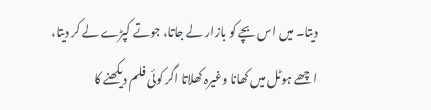دیتا۔ میں اس بچے کو بازار لے جاتا، جوتے کپڑے لے کر دیتا، اچھے ہوٹل میں کھانا وغیرہ کھلاتا اگر کوئی فلم دیکھنے کا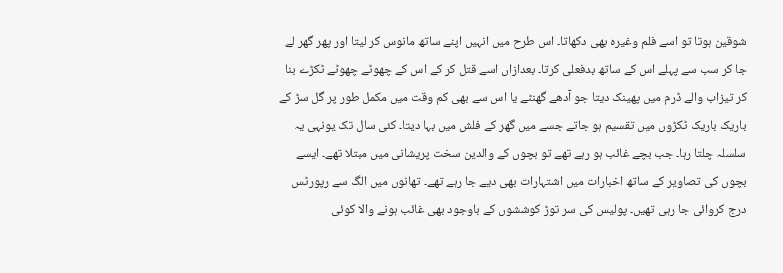شوقین ہوتا تو اسے فلم وغیرہ بھی دکھاتا۔ اس طرح میں انہیں اپنے ساتھ مانوس کر لیتا اور پھر گھر لے جا کر سب سے پہلے اس کے ساتھ بدفعلی کرتا۔ بعدازاں اسے قتل کر کے اس کے چھوٹے چھوٹے ٹکڑے بنا کر تیزاب والے ڈرم میں پھینک دیتا جو آدھے گھنٹے یا اس سے بھی کم وقت میں مکمل طور پر گل سڑ کے باریک باریک ٹکڑوں میں تقسیم ہو جاتے جسے میں گھر کے فلش میں بہا دیتا۔ کئی سال تک یونہی یہ سلسلہ چلتا رہا۔ جب بچے غائب ہو رہے تھے تو بچوں کے والدین سخت پریشانی میں مبتلا تھے۔ ایسے بچوں کی تصاویر کے ساتھ اخبارات میں اشتہارات بھی دیے جا رہے تھے۔ تھانوں میں الگ سے رپورٹس درج کروائی جا رہی تھیں۔ پولیس کی سر توڑ کوششوں کے باوجود بھی غائب ہونے والا کوئی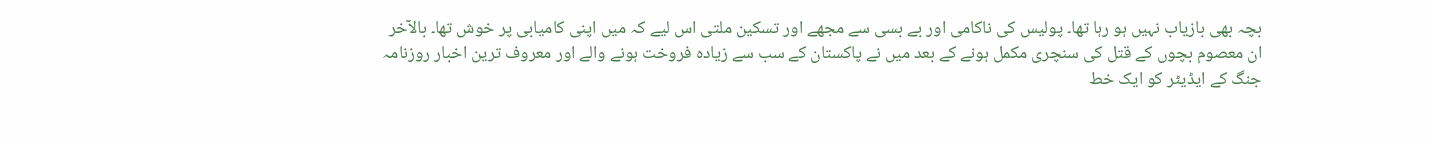بچہ بھی بازیاب نہیں ہو رہا تھا۔ پولیس کی ناکامی اور بے بسی سے مجھے اور تسکین ملتی اس لیے کہ میں اپنی کامیابی پر خوش تھا۔ بالآخر ان معصوم بچوں کے قتل کی سنچری مکمل ہونے کے بعد میں نے پاکستان کے سب سے زیادہ فروخت ہونے والے اور معروف ترین اخبار روزنامہ جنگ کے ایڈیٹر کو ایک خط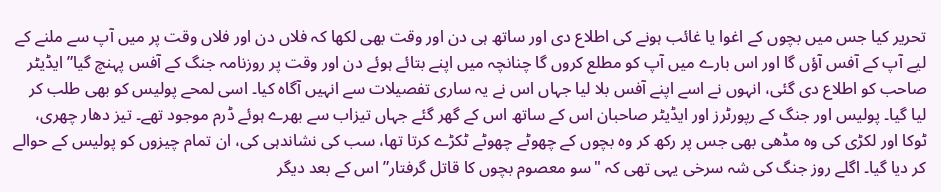تحریر کیا جس میں بچوں کے اغوا یا غائب ہونے کی اطلاع دی اور ساتھ ہی دن اور وقت بھی لکھا کہ فلاں دن اور فلاں وقت پر میں آپ سے ملنے کے لیے آپ کے آفس آؤں گا اور اس بارے میں آپ کو مطلع کروں گا چنانچہ میں اپنے بتائے ہوئے دن اور وقت پر روزنامہ جنگ کے آفس پہنچ گیا” ایڈیٹر صاحب کو اطلاع دی گئی، انہوں نے اسے اپنے آفس بلا لیا جہاں اس نے یہ ساری تفصیلات سے انہیں آگاہ کیا۔ اسی لمحے پولیس کو بھی طلب کر لیا گیا۔ پولیس اور جنگ کے رپورٹرز اور ایڈیٹر صاحبان اس کے ساتھ اس کے گھر گئے جہاں تیزاب سے بھرے ہوئے ڈرم موجود تھے۔ تیز دھار چھری، ٹوکا اور لکڑی کی وہ مڈھی بھی جس پر رکھ کر وہ بچوں کے چھوٹے چھوٹے ٹکڑے کرتا تھا، سب کی نشاندہی کی، ان تمام چیزوں کو پولیس کے حوالے کر دیا گیا۔ اگلے روز جنگ کی شہ سرخی یہی تھی کہ "سو معصوم بچوں کا قاتل گرفتار” اس کے بعد دیگر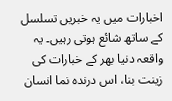اخبارات میں یہ خبریں تسلسل کے ساتھ شائع ہوتی رہیں۔ یہ واقعہ دنیا بھر کے خبارات کی زینت بنا، اس درندہ نما انسان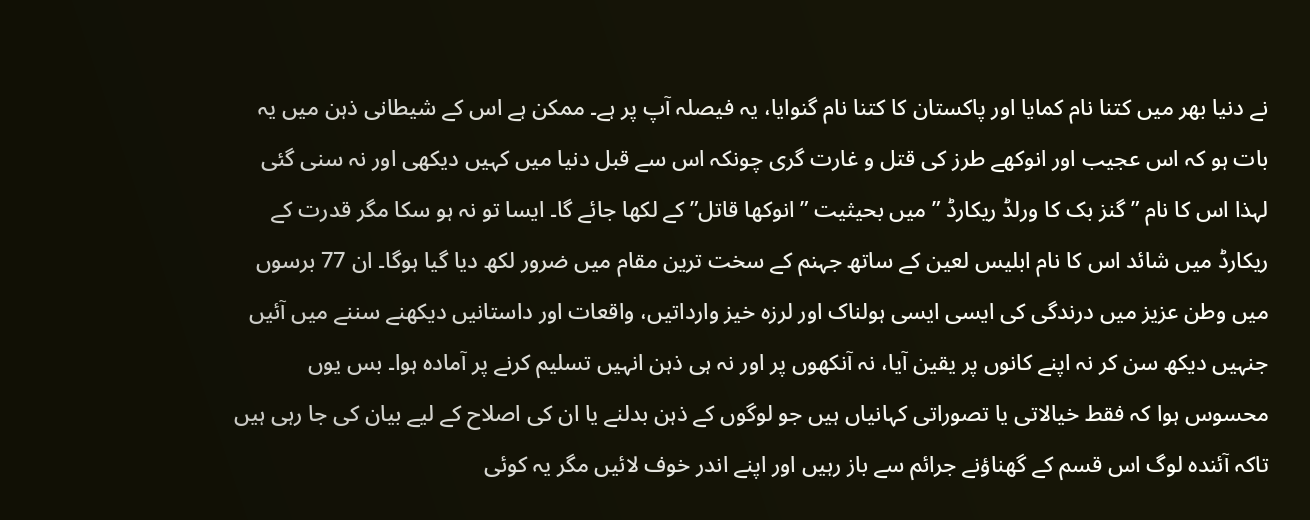نے دنیا بھر میں کتنا نام کمایا اور پاکستان کا کتنا نام گنوایا، یہ فیصلہ آپ پر ہے۔ ممکن ہے اس کے شیطانی ذہن میں یہ بات ہو کہ اس عجیب اور انوکھے طرز کی قتل و غارت گری چونکہ اس سے قبل دنیا میں کہیں دیکھی اور نہ سنی گئی لہذا اس کا نام ” گنز بک کا ورلڈ ریکارڈ ” میں بحیثیت ” انوکھا قاتل” کے لکھا جائے گا۔ ایسا تو نہ ہو سکا مگر قدرت کے ریکارڈ میں شائد اس کا نام ابلیس لعین کے ساتھ جہنم کے سخت ترین مقام میں ضرور لکھ دیا گیا ہوگا۔ ان 77 برسوں میں وطن عزیز میں درندگی کی ایسی ایسی ہولناک اور لرزہ خیز وارداتیں، واقعات اور داستانیں دیکھنے سننے میں آئیں جنہیں دیکھ سن کر نہ اپنے کانوں پر یقین آیا، نہ آنکھوں پر اور نہ ہی ذہن انہیں تسلیم کرنے پر آمادہ ہوا۔ بس یوں محسوس ہوا کہ فقط خیالاتی یا تصوراتی کہانیاں ہیں جو لوگوں کے ذہن بدلنے یا ان کی اصلاح کے لیے بیان کی جا رہی ہیں تاکہ آئندہ لوگ اس قسم کے گھناؤنے جرائم سے باز رہیں اور اپنے اندر خوف لائیں مگر یہ کوئی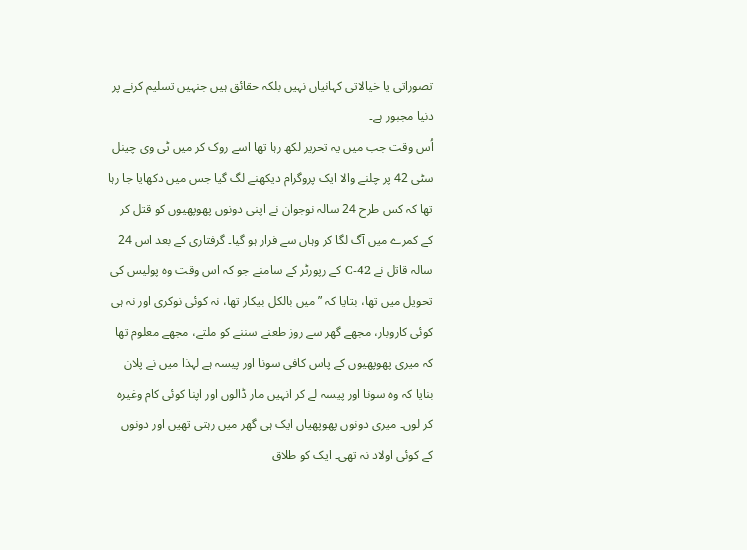تصوراتی یا خیالاتی کہانیاں نہیں بلکہ حقائق ہیں جنہیں تسلیم کرنے پر دنیا مجبور ہے۔
اُس وقت جب میں یہ تحریر لکھ رہا تھا اسے روک کر میں ٹی وی چینل سٹی 42 پر چلنے والا ایک پروگرام دیکھنے لگ گیا جس میں دکھایا جا رہا تھا کہ کس طرح 24 سالہ نوجوان نے اپنی دونوں پھوپھیوں کو قتل کر کے کمرے میں آگ لگا کر وہاں سے فرار ہو گیا۔ گرفتاری کے بعد اس 24 سالہ قاتل نے 42-C کے رپورٹر کے سامنے جو کہ اس وقت وہ پولیس کی تحویل میں تھا، بتایا کہ ” میں بالکل بیکار تھا، نہ کوئی نوکری اور نہ ہی کوئی کاروبار، مجھے گھر سے روز طعنے سننے کو ملتے، مجھے معلوم تھا کہ میری پھوپھیوں کے پاس کافی سونا اور پیسہ ہے لہذا میں نے پلان بنایا کہ وہ سونا اور پیسہ لے کر انہیں مار ڈالوں اور اپنا کوئی کام وغیرہ کر لوں۔ میری دونوں پھوپھیاں ایک ہی گھر میں رہتی تھیں اور دونوں کے کوئی اولاد نہ تھی۔ ایک کو طلاق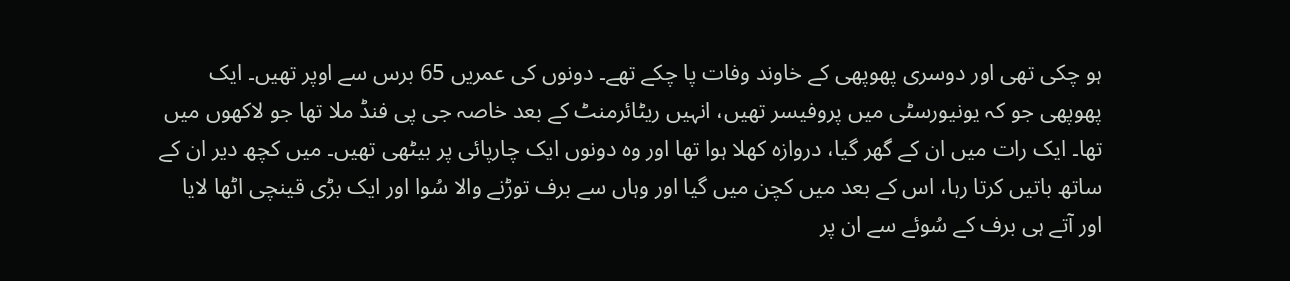ہو چکی تھی اور دوسری پھوپھی کے خاوند وفات پا چکے تھے۔ دونوں کی عمریں 65 برس سے اوپر تھیں۔ ایک پھوپھی جو کہ یونیورسٹی میں پروفیسر تھیں، انہیں ریٹائرمنٹ کے بعد خاصہ جی پی فنڈ ملا تھا جو لاکھوں میں تھا۔ ایک رات میں ان کے گھر گیا، دروازہ کھلا ہوا تھا اور وہ دونوں ایک چارپائی پر بیٹھی تھیں۔ میں کچھ دیر ان کے ساتھ باتیں کرتا رہا، اس کے بعد میں کچن میں گیا اور وہاں سے برف توڑنے والا سُوا اور ایک بڑی قینچی اٹھا لایا اور آتے ہی برف کے سُوئے سے ان پر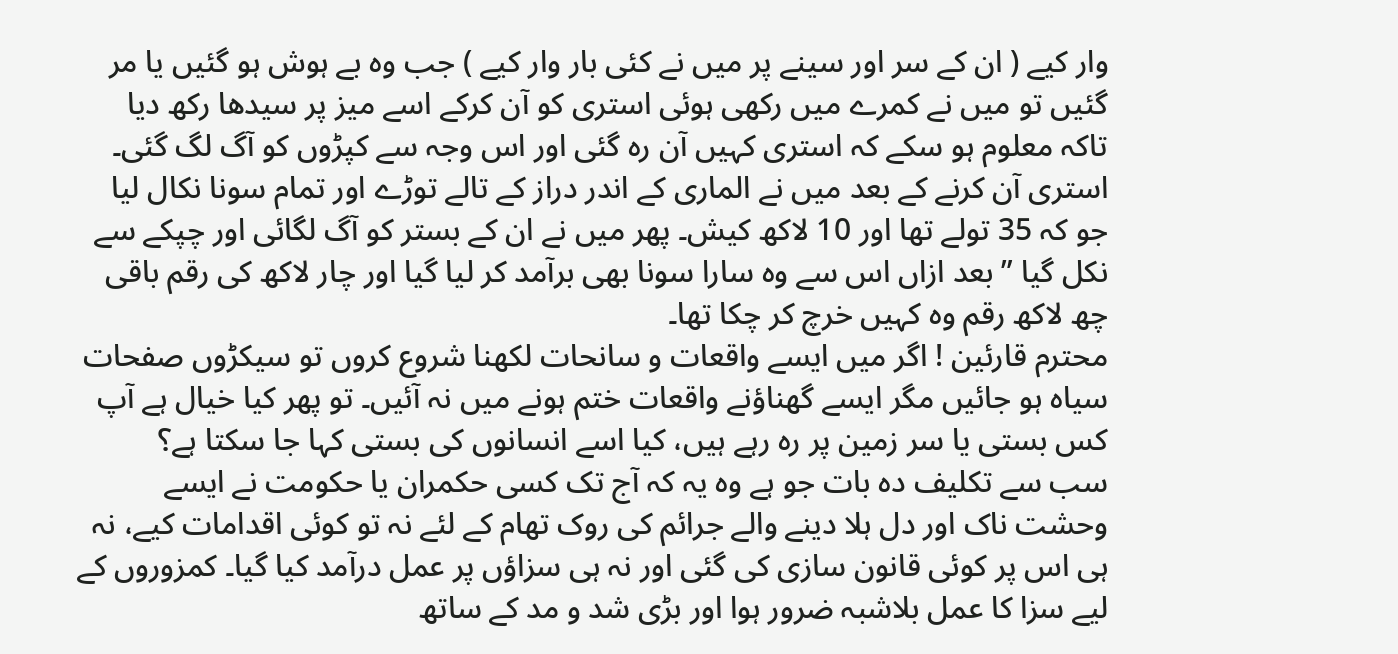وار کیے ( ان کے سر اور سینے پر میں نے کئی بار وار کیے ) جب وہ بے ہوش ہو گئیں یا مر گئیں تو میں نے کمرے میں رکھی ہوئی استری کو آن کرکے اسے میز پر سیدھا رکھ دیا تاکہ معلوم ہو سکے کہ استری کہیں آن رہ گئی اور اس وجہ سے کپڑوں کو آگ لگ گئی۔ استری آن کرنے کے بعد میں نے الماری کے اندر دراز کے تالے توڑے اور تمام سونا نکال لیا جو کہ 35 تولے تھا اور 10 لاکھ کیش۔ پھر میں نے ان کے بستر کو آگ لگائی اور چپکے سے نکل گیا ” بعد ازاں اس سے وہ سارا سونا بھی برآمد کر لیا گیا اور چار لاکھ کی رقم باقی چھ لاکھ رقم وہ کہیں خرچ کر چکا تھا۔
محترم قارئین ! اگر میں ایسے واقعات و سانحات لکھنا شروع کروں تو سیکڑوں صفحات سیاہ ہو جائیں مگر ایسے گھناؤنے واقعات ختم ہونے میں نہ آئیں۔ تو پھر کیا خیال ہے آپ کس بستی یا سر زمین پر رہ رہے ہیں، کیا اسے انسانوں کی بستی کہا جا سکتا ہے؟
سب سے تکلیف دہ بات جو ہے وہ یہ کہ آج تک کسی حکمران یا حکومت نے ایسے وحشت ناک اور دل ہلا دینے والے جرائم کی روک تھام کے لئے نہ تو کوئی اقدامات کیے، نہ ہی اس پر کوئی قانون سازی کی گئی اور نہ ہی سزاؤں پر عمل درآمد کیا گیا۔ کمزوروں کے لیے سزا کا عمل بلاشبہ ضرور ہوا اور بڑی شد و مد کے ساتھ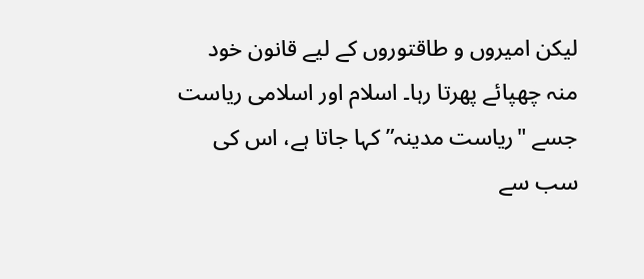لیکن امیروں و طاقتوروں کے لیے قانون خود منہ چھپائے پھرتا رہا۔ اسلام اور اسلامی ریاست جسے "ریاست مدینہ” کہا جاتا ہے، اس کی سب سے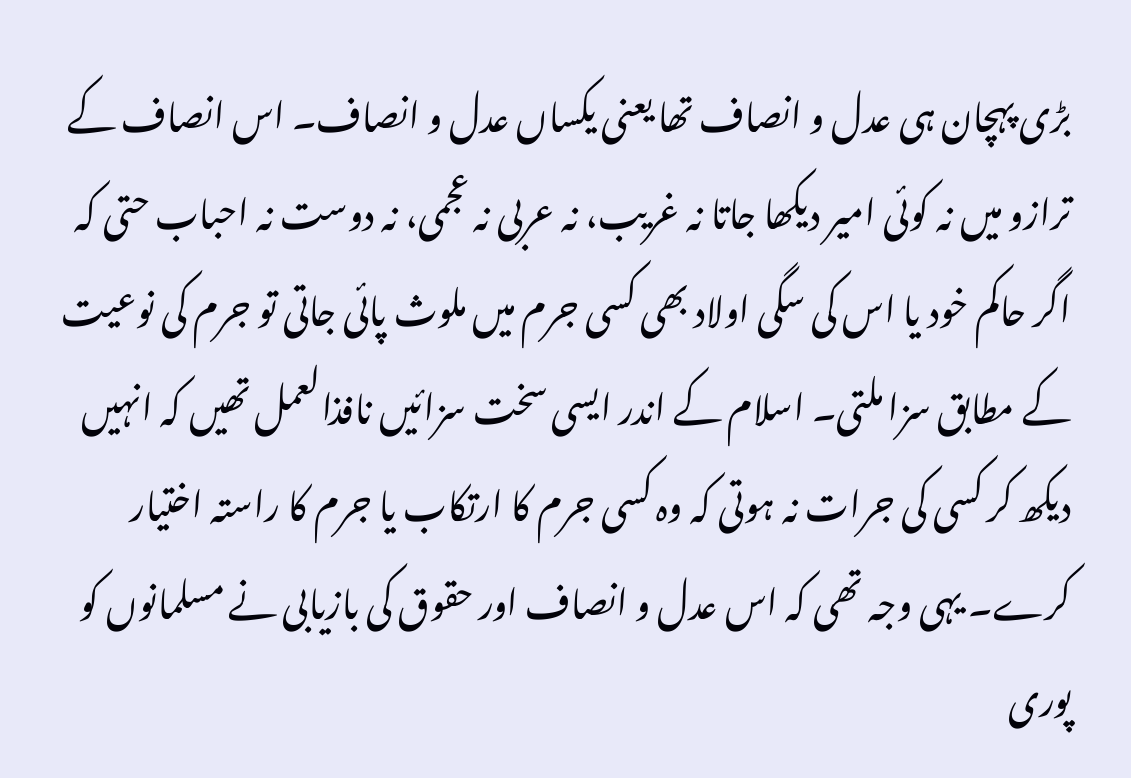بڑی پہچان ہی عدل و انصاف تھا یعنی یکساں عدل و انصاف۔ اس انصاف کے ترازو میں نہ کوئی امیر دیکھا جاتا نہ غریب، نہ عربی نہ عجمی، نہ دوست نہ احباب حتی کہ اگر حاکم خود یا اس کی سگی اولاد بھی کسی جرم میں ملوث پائی جاتی تو جرم کی نوعیت کے مطابق سزا ملتی۔ اسلام کے اندر ایسی سخت سزائیں نافذالعمل تھیں کہ انہیں دیکھ کر کسی کی جرات نہ ہوتی کہ وہ کسی جرم کا ارتکاب یا جرم کا راستہ اختیار کرے۔ یہی وجہ تھی کہ اس عدل و انصاف اور حقوق کی بازیابی نے مسلمانوں کو پوری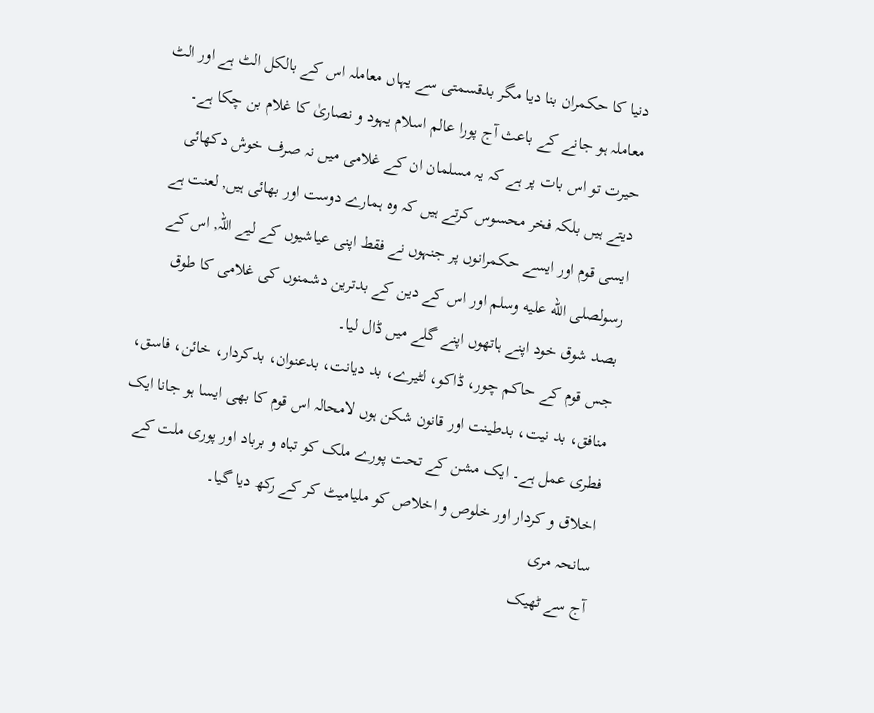دنیا کا حکمران بنا دیا مگر بدقسمتی سے یہاں معاملہ اس کے بالکل الٹ ہے اور الٹ معاملہ ہو جانے کے باعث آج پورا عالم اسلام یہود و نصاریٰ کا غلام بن چکا ہے۔ حیرت تو اس بات پر ہے کہ یہ مسلمان ان کے غلامی میں نہ صرف خوش دکھائی دیتے ہیں بلکہ فخر محسوس کرتے ہیں کہ وہ ہمارے دوست اور بھائی ہیں, لعنت ہے ایسی قوم اور ایسے حکمرانوں پر جنہوں نے فقط اپنی عیاشیوں کے لیے اللہ, اس کے رسولصلى الله عليه وسلم اور اس کے دین کے بدترین دشمنوں کی غلامی کا طوق بصد شوق خود اپنے ہاتھوں اپنے گلے میں ڈال لیا۔
جس قوم کے حاکم چور، ڈاکو، لٹیرے، بد دیانت، بدعنوان، بدکردار، خائن، فاسق، منافق، بد نیت، بدطینت اور قانون شکن ہوں لامحالہ اس قوم کا بھی ایسا ہو جانا ایک فطری عمل ہے۔ ایک مشن کے تحت پورے ملک کو تباہ و برباد اور پوری ملت کے اخلاق و کردار اور خلوص و اخلاص کو ملیامیٹ کر کے رکھ دیا گیا۔
سانحہ مری
آج سے ٹھیک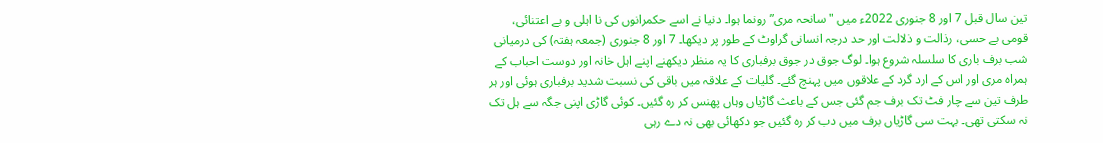تین سال قبل 7 اور 8 جنوری 2022ء میں "سانحہ مری” رونما ہوا۔ دنیا نے اسے حکمرانوں کی نا اہلی و بے اعتنائی، قومی بے حسی، رذالت و ذلالت اور حد درجہ انسانی گراوٹ کے طور پر دیکھا۔ 7 اور 8 جنوری (جمعہ ہفتہ) کی درمیانی شب برف باری کا سلسلہ شروع ہوا۔ لوگ جوق در جوق برفباری کا یہ منظر دیکھنے اپنے اہل خانہ اور دوست احباب کے ہمراہ مری اور اس کے ارد گرد کے علاقوں میں پہنچ گئے۔ گلیات کے علاقہ میں باقی کی نسبت شدید برفباری ہوئی اور ہر طرف تین سے چار فٹ تک برف جم گئی جس کے باعث گاڑیاں وہاں پھنس کر رہ گئیں۔ کوئی گاڑی اپنی جگہ سے ہل تک نہ سکتی تھی۔ بہت سی گاڑیاں برف میں دب کر رہ گئیں جو دکھائی بھی نہ دے رہی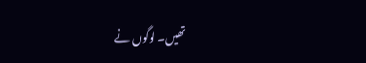تھیں۔ لوگوں نے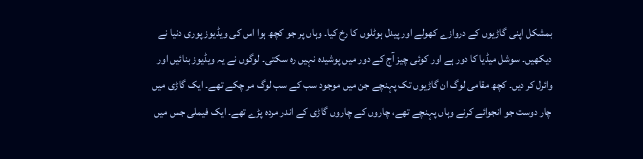بمشکل اپنی گاڑیوں کے دروازے کھولے اور پیدل ہوٹلوں کا رخ کیا۔ وہاں پر جو کچھ ہوا اس کی ویڈیوز پوری دنیا نے دیکھیں۔ سوشل میڈیا کا دور ہے اور کوئی چیز آج کے دور میں پوشیدہ نہیں رہ سکتی۔ لوگوں نے یہ ویڈیوز بنائیں اور وائرل کر دیں۔ کچھ مقامی لوگ ان گاڑیوں تک پہنچے جن میں موجود سب کے سب لوگ مر چکے تھے۔ ایک گاڑی میں چار دوست جو انجوائے کرنے وہاں پہنچے تھے، چاروں کے چاروں گاڑی کے اندر مردہ پڑے تھے۔ ایک فیملی جس میں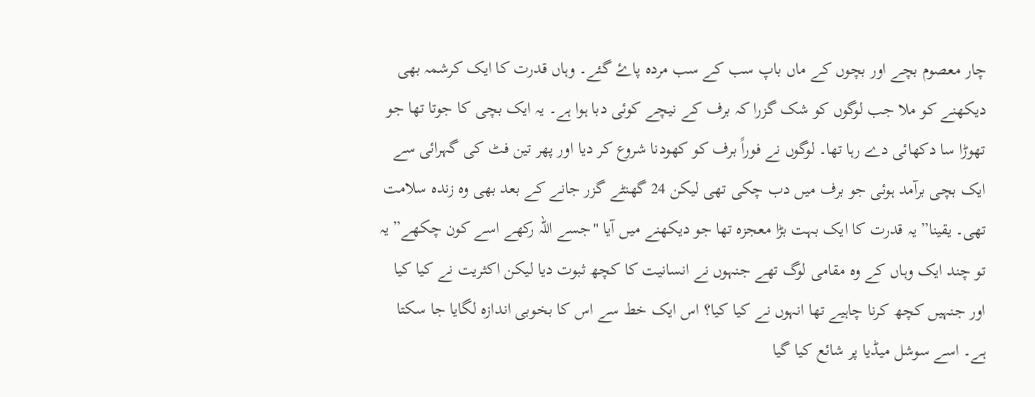چار معصوم بچے اور بچوں کے ماں باپ سب کے سب مردہ پاۓ گئے۔ وہاں قدرت کا ایک کرشمہ بھی دیکھنے کو ملا جب لوگوں کو شک گزرا کہ برف کے نیچے کوئی دبا ہوا ہے۔ یہ ایک بچی کا جوتا تھا جو تھوڑا سا دکھائی دے رہا تھا۔ لوگوں نے فوراً برف کو کھودنا شروع کر دیا اور پھر تین فٹ کی گہرائی سے ایک بچی برآمد ہوئی جو برف میں دب چکی تھی لیکن 24 گھنٹے گزر جانے کے بعد بھی وہ زندہ سلامت تھی۔ یقینا” یہ قدرت کا ایک بہت بڑا معجزہ تھا جو دیکھنے میں آیا "جسے اللہ رکھے اسے کون چکھے” یہ تو چند ایک وہاں کے وہ مقامی لوگ تھے جنہوں نے انسانیت کا کچھ ثبوت دیا لیکن اکثریت نے کیا کیا اور جنہیں کچھ کرنا چاہیے تھا انہوں نے کیا کیا؟ اس ایک خط سے اس کا بخوبی اندازہ لگایا جا سکتا ہے۔ اسے سوشل میڈیا پر شائع کیا گیا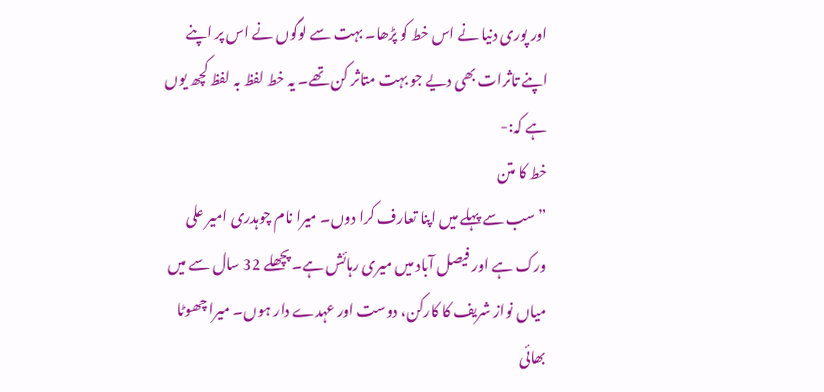اور پوری دنیا نے اس خط کو پڑھا۔ بہت سے لوگوں نے اس پر اپنے اپنے تاثرات بھی دیے جو بہت متاثر کن تھے۔ یہ خط لفظ بہ لفظ کچھ یوں ہے کہ:-
خط کا متن
” سب سے پہلے میں اپنا تعارف کرا دوں۔ میرا نام چوہدری امیر علی ورک ہے اور فیصل آباد میں میری رہائش ہے۔ پچھلے 32 سال سے میں میاں نواز شریف کا کارکن، دوست اور عہدے دار ہوں۔ میرا چھوٹا بھائی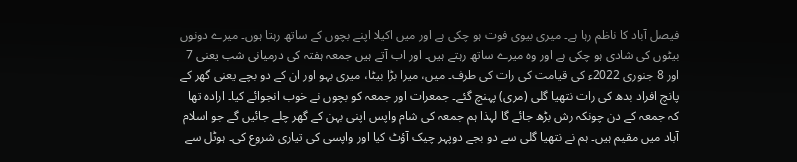فیصل آباد کا ناظم رہا ہے۔ میری بیوی فوت ہو چکی ہے اور میں اکیلا اپنے بچوں کے ساتھ رہتا ہوں۔ میرے دونوں بیٹوں کی شادی ہو چکی ہے اور وہ میرے ساتھ رہتے ہیں۔ اور اب آتے ہیں جمعہ ہفتہ کی درمیانی شب یعنی 7 اور 8 جنوری 2022ء کی قیامت کی رات کی طرف۔ میں، میرا بڑا بیٹا، میری بہو اور ان کے دو بچے یعنی گھر کے پانچ افراد بدھ کی رات نتھیا گلی (مری) پہنچ گئے۔ جمعرات اور جمعہ کو بچوں نے خوب انجوائے کیا۔ ارادہ تھا کہ جمعہ کے دن چونکہ رش بڑھ جائے گا لہذا ہم جمعہ کی شام واپس اپنی بہن کے گھر چلے جائیں گے جو اسلام آباد میں مقیم ہیں۔ ہم نے نتھیا گلی سے دو بجے دوپہر چیک آؤٹ کیا اور واپسی کی تیاری شروع کی۔ ہوٹل سے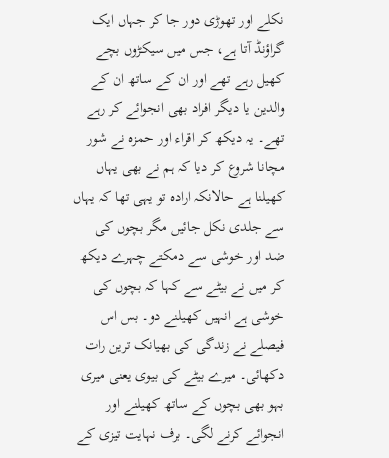نکلے اور تھوڑی دور جا کر جہاں ایک گراؤنڈ آتا ہے، جس میں سیکڑوں بچے کھیل رہے تھے اور ان کے ساتھ ان کے والدین یا دیگر افراد بھی انجوائے کر رہے تھے۔ یہ دیکھ کر اقراء اور حمزہ نے شور مچانا شروع کر دیا کہ ہم نے بھی یہاں کھیلنا ہے حالانکہ ارادہ تو یہی تھا کہ یہاں سے جلدی نکل جائیں مگر بچوں کی ضد اور خوشی سے دمکتے چہرے دیکھ کر میں نے بیٹے سے کہا کہ بچوں کی خوشی ہے انہیں کھیلنے دو۔ بس اس فیصلے نے زندگی کی بھیانک ترین رات دکھائی۔ میرے بیٹے کی بیوی یعنی میری بہو بھی بچوں کے ساتھ کھیلنے اور انجوائے کرنے لگی۔ برف نہایت تیزی کے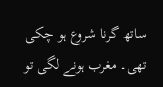ساتھ گرنا شروع ہو چکی تھی۔ مغرب ہونے لگی تو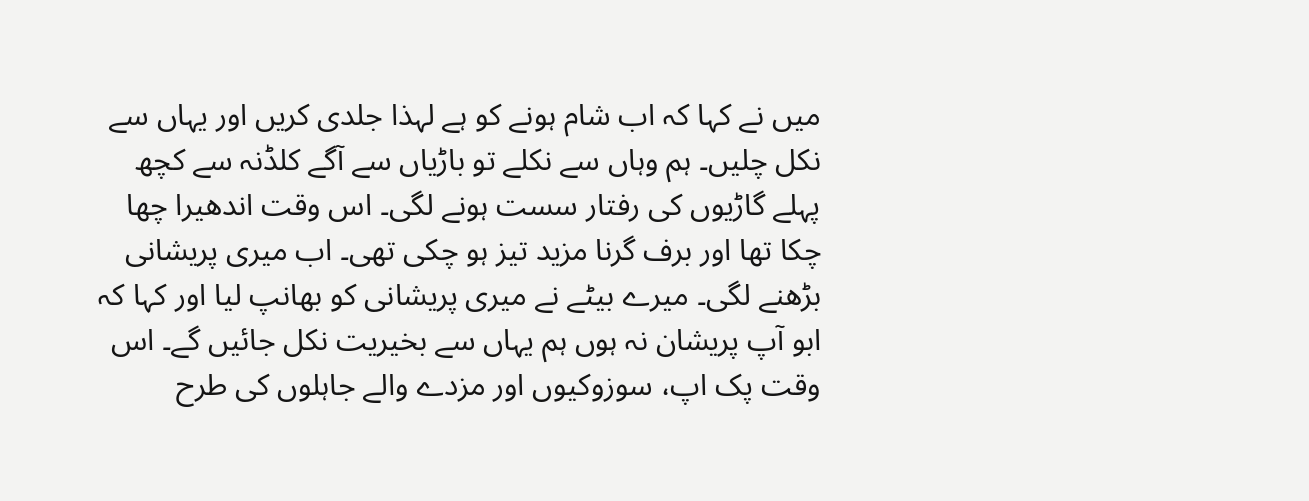میں نے کہا کہ اب شام ہونے کو ہے لہذا جلدی کریں اور یہاں سے نکل چلیں۔ ہم وہاں سے نکلے تو باڑیاں سے آگے کلڈنہ سے کچھ پہلے گاڑیوں کی رفتار سست ہونے لگی۔ اس وقت اندھیرا چھا چکا تھا اور برف گرنا مزید تیز ہو چکی تھی۔ اب میری پریشانی بڑھنے لگی۔ میرے بیٹے نے میری پریشانی کو بھانپ لیا اور کہا کہ ابو آپ پریشان نہ ہوں ہم یہاں سے بخیریت نکل جائیں گے۔ اس وقت پک اپ، سوزوکیوں اور مزدے والے جاہلوں کی طرح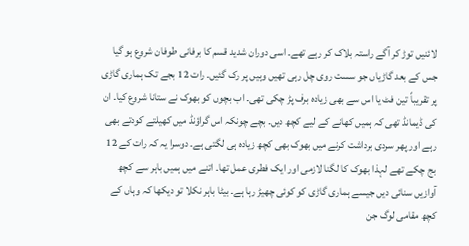لائنیں توڑ کر آگے راستہ بلاک کر رہے تھے۔ اسی دوران شدید قسم کا برفانی طوفان شروع ہو گیا جس کے بعد گاڑیاں جو سست روی چل رہی تھیں وہیں پر رک گئیں۔ رات 12 بجے تک ہماری گاڑی پر تقریباً تین فٹ یا اس سے بھی زیادہ برف پڑ چکی تھی۔ اب بچوں کو بھوک نے ستانا شروع کیا۔ ان کی ڈیمانڈ تھی کہ ہمیں کھانے کے لیے کچھ دیں۔ بچے چونکہ اس گراؤنڈ میں کھیلتے کودتے بھی رہے اور پھر سردی برداشت کرنے میں بھوک بھی کچھ زیادہ ہی لگتی ہے۔ دوسرا یہ کہ رات کے 12 بج چکے تھے لہذا بھوک کا لگنا لازمی اور ایک فطری عمل تھا۔ اتنے میں ہمیں باہر سے کچھ آوازیں سنائی دیں جیسے ہماری گاڑی کو کوئی چھیڑ رہا ہے۔ بیٹا باہر نکلا تو دیکھا کہ وہاں کے کچھ مقامی لوگ جن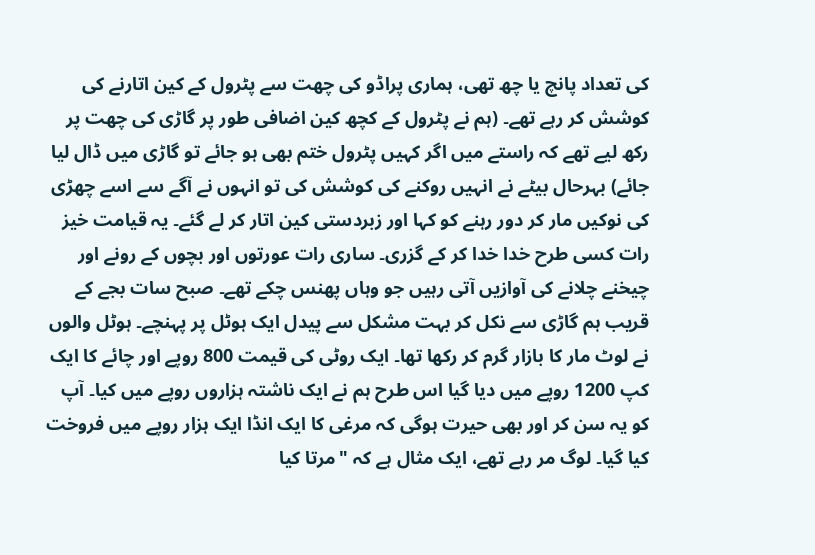کی تعداد پانچ یا چھ تھی، ہماری پراڈو کی چھت سے پٹرول کے کین اتارنے کی کوشش کر رہے تھے۔ (ہم نے پٹرول کے کچھ کین اضافی طور پر گاڑی کی چھت پر رکھ لیے تھے کہ راستے میں اگر کہیں پٹرول ختم بھی ہو جائے تو گاڑی میں ڈال لیا جائے) بہرحال بیٹے نے انہیں روکنے کی کوشش کی تو انہوں نے آگے سے اسے چھڑی کی نوکیں مار کر دور رہنے کو کہا اور زبردستی کین اتار کر لے گئے۔ یہ قیامت خیز رات کسی طرح خدا خدا کر کے گزری۔ ساری رات عورتوں اور بچوں کے رونے اور چیخنے چلانے کی آوازیں آتی رہیں جو وہاں پھنس چکے تھے۔ صبح سات بجے کے قریب ہم گاڑی سے نکل کر بہت مشکل سے پیدل ایک ہوٹل پر پہنچے۔ ہوٹل والوں نے لوٹ مار کا بازار گرم کر رکھا تھا۔ ایک روٹی کی قیمت 800 روپے اور چائے کا ایک کپ 1200 روپے میں دیا گیا اس طرح ہم نے ایک ناشتہ ہزاروں روپے میں کیا۔ آپ کو یہ سن کر اور بھی حیرت ہوگی کہ مرغی کا ایک انڈا ایک ہزار روپے میں فروخت کیا گیا۔ لوگ مر رہے تھے، ایک مثال ہے کہ "مرتا کیا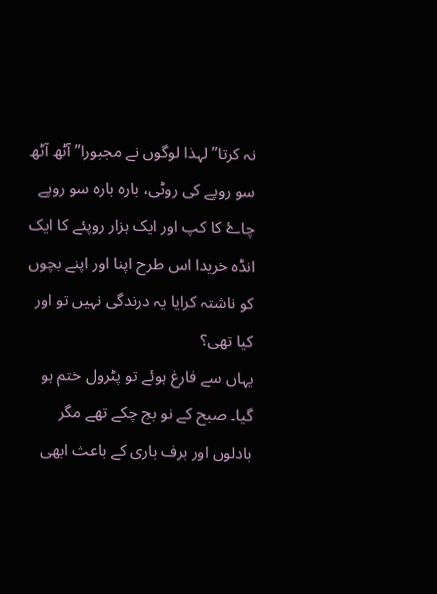نہ کرتا” لہذا لوگوں نے مجبورا” آٹھ آٹھ سو روپے کی روٹی، بارہ بارہ سو روپے چاۓ کا کپ اور ایک ہزار روپئے کا ایک انڈہ خریدا اس طرح اپنا اور اپنے بچوں کو ناشتہ کرایا یہ درندگی نہیں تو اور کیا تھی؟
یہاں سے فارغ ہوئے تو پٹرول ختم ہو گیا۔ صبح کے نو بج چکے تھے مگر بادلوں اور برف باری کے باعث ابھی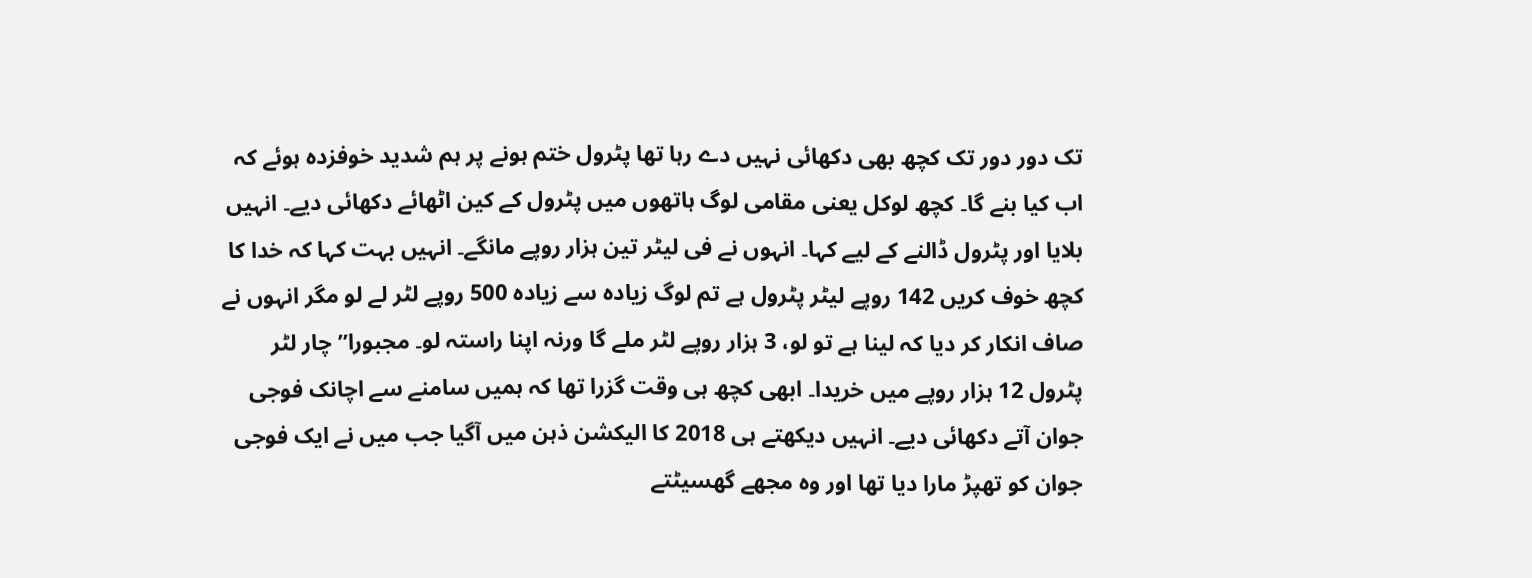تک دور دور تک کچھ بھی دکھائی نہیں دے رہا تھا پٹرول ختم ہونے پر ہم شدید خوفزدہ ہوئے کہ اب کیا بنے گا۔ کچھ لوکل یعنی مقامی لوگ ہاتھوں میں پٹرول کے کین اٹھائے دکھائی دیے۔ انہیں بلایا اور پٹرول ڈالنے کے لیے کہا۔ انہوں نے فی لیٹر تین ہزار روپے مانگے۔ انہیں بہت کہا کہ خدا کا کچھ خوف کریں 142 روپے لیٹر پٹرول ہے تم لوگ زیادہ سے زیادہ 500 روپے لٹر لے لو مگر انہوں نے صاف انکار کر دیا کہ لینا ہے تو لو، 3 ہزار روپے لٹر ملے گا ورنہ اپنا راستہ لو۔ مجبورا” چار لٹر پٹرول 12 ہزار روپے میں خریدا۔ ابھی کچھ ہی وقت گزرا تھا کہ ہمیں سامنے سے اچانک فوجی جوان آتے دکھائی دیے۔ انہیں دیکھتے ہی 2018 کا الیکشن ذہن میں آگیا جب میں نے ایک فوجی جوان کو تھپڑ مارا دیا تھا اور وہ مجھے گھسیٹتے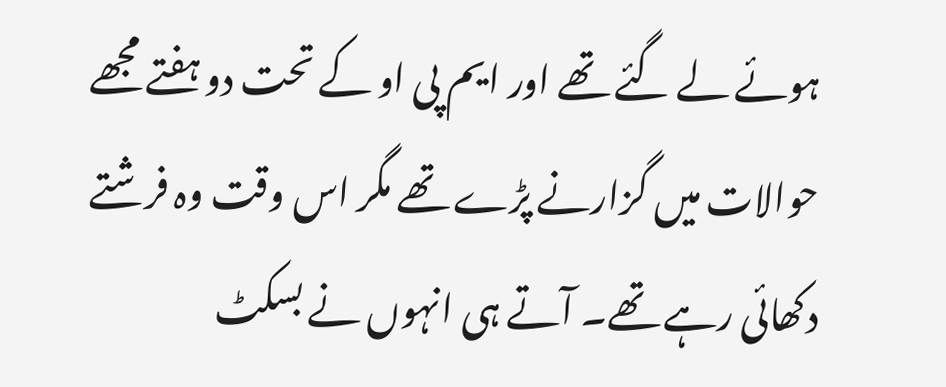ہوئے لے گئے تھے اور ایم پی او کے تحت دو ہفتے مجھے حوالات میں گزارنے پڑے تھے مگر اس وقت وہ فرشتے دکھائی رہے تھے۔ آتے ہی انہوں نے بسکٹ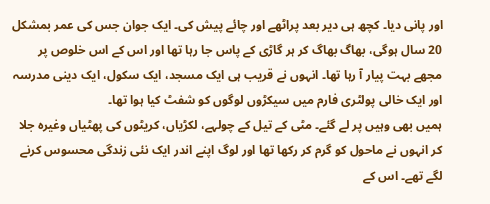اور پانی دیا۔ کچھ ہی دیر بعد پراٹھے اور چائے پیش کی۔ ایک جوان جس کی عمر بمشکل 20 سال ہوگی، بھاگ بھاگ کر ہر گاڑی کے پاس جا رہا تھا اور اس کے اس خلوص پر مجھے بہت پیار آ رہا تھا۔ انہوں نے قریب ہی ایک مسجد، ایک سکول، ایک دینی مدرسہ اور ایک خالی پولٹری فارم میں سیکڑوں لوگوں کو شفٹ کیا ہوا تھا۔
ہمیں بھی وہیں پر لے گئے۔ مٹی کے تیل کے چولہے، لکڑیاں، کریٹوں کی پھٹیاں وغیرہ جلا کر انہوں نے ماحول کو گرم کر رکھا تھا اور لوگ اپنے اندر ایک نئی زندگی محسوس کرنے لگے تھے۔ اس کے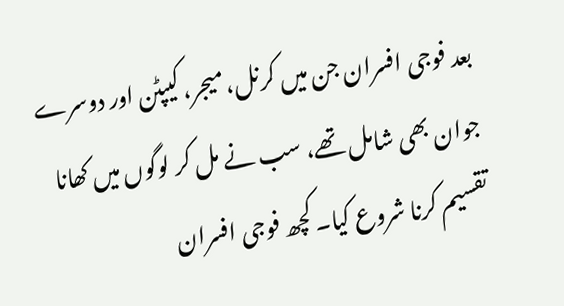بعد فوجی افسران جن میں کرنل، میجر، کیپٹن اور دوسرے جوان بھی شامل تھے، سب نے مل کر لوگوں میں کھانا تقسیم کرنا شروع کیا۔ کچھ فوجی افسران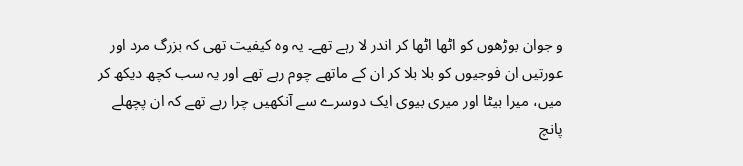و جوان بوڑھوں کو اٹھا اٹھا کر اندر لا رہے تھے۔ یہ وہ کیفیت تھی کہ بزرگ مرد اور عورتیں ان فوجیوں کو بلا بلا کر ان کے ماتھے چوم رہے تھے اور یہ سب کچھ دیکھ کر میں، میرا بیٹا اور میری بیوی ایک دوسرے سے آنکھیں چرا رہے تھے کہ ان پچھلے پانچ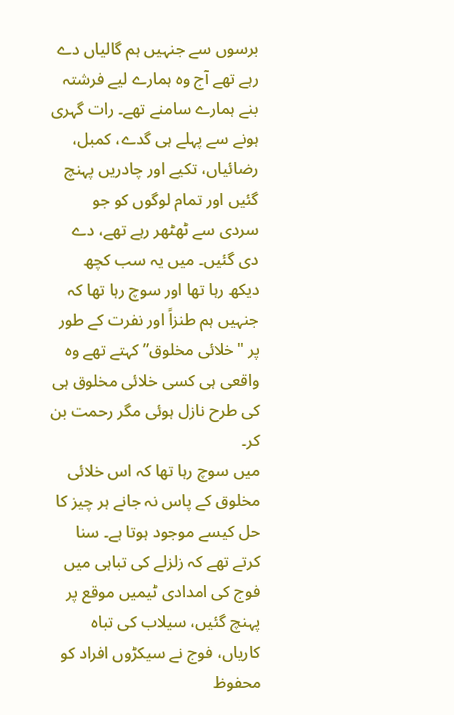برسوں سے جنہیں ہم گالیاں دے رہے تھے آج وہ ہمارے لیے فرشتہ بنے ہمارے سامنے تھے۔ رات گہری ہونے سے پہلے ہی گدے، کمبل، رضائیاں، تکیے اور چادریں پہنچ گئیں اور تمام لوگوں کو جو سردی سے ٹھٹھر رہے تھے، دے دی گئیں۔ میں یہ سب کچھ دیکھ رہا تھا اور سوچ رہا تھا کہ جنہیں ہم طنزاً اور نفرت کے طور پر "خلائی مخلوق” کہتے تھے وہ واقعی ہی کسی خلائی مخلوق ہی کی طرح نازل ہوئی مگر رحمت بن کر۔
میں سوچ رہا تھا کہ اس خلائی مخلوق کے پاس نہ جانے ہر چیز کا حل کیسے موجود ہوتا ہے۔ سنا کرتے تھے کہ زلزلے کی تباہی میں فوج کی امدادی ٹیمیں موقع پر پہنچ گئیں، سیلاب کی تباہ کاریاں، فوج نے سیکڑوں افراد کو محفوظ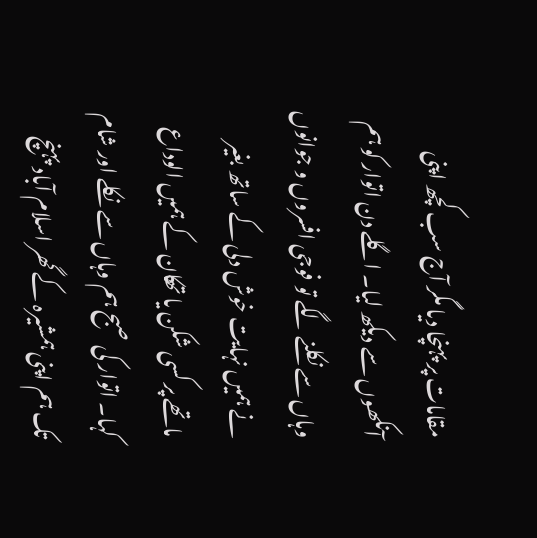مقامات پر پہنچا دیا مگر آج سب کچھ اپنی آنکھوں سے دیکھ لیا۔ اگلے دن اتوار کو ہم وہاں سے نکلنے لگے تو فوجی افسروں و جوانوں نے ہمیں نہایت خوش دلی کے ساتھ بغیر ماتھے پر کسی شکن یا تھکان کے ہمیں الوداع کہا۔ اتوار کی صبح ہم وہاں سے نکلے اور شام تک ہم اپنی ہمشیرہ کے گھر اسلام آباد پہنچ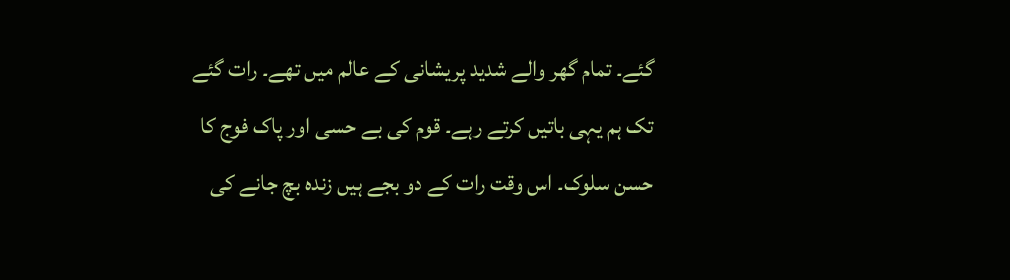گئے۔ تمام گھر والے شدید پریشانی کے عالم میں تھے۔ رات گئے تک ہم یہی باتیں کرتے رہے۔ قوم کی بے حسی اور پاک فوج کا حسن سلوک۔ اس وقت رات کے دو بجے ہیں زندہ بچ جانے کی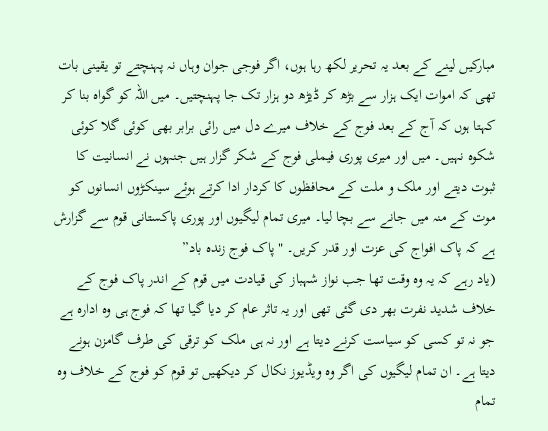مبارکیں لینے کے بعد یہ تحریر لکھ رہا ہوں، اگر فوجی جوان وہاں نہ پہنچتے تو یقینی بات تھی کہ اموات ایک ہزار سے بڑھ کر ڈیڑھ دو ہزار تک جا پہنچتیں۔ میں اللہ کو گواہ بنا کر کہتا ہوں کہ آج کے بعد فوج کے خلاف میرے دل میں رائی برابر بھی کوئی گلا کوئی شکوہ نہیں۔ میں اور میری پوری فیملی فوج کے شکر گزار ہیں جنہوں نے انسانیت کا ثبوت دیتے اور ملک و ملت کے محافظوں کا کردار ادا کرتے ہوئے سینکڑوں انسانوں کو موت کے منہ میں جانے سے بچا لیا۔ میری تمام لیگیوں اور پوری پاکستانی قوم سے گزارش ہے کہ پاک افواج کی عزت اور قدر کریں۔ "پاک فوج زندہ باد”
(یاد رہے کہ یہ وہ وقت تھا جب نواز شہباز کی قیادت میں قوم کے اندر پاک فوج کے خلاف شدید نفرت بھر دی گئی تھی اور یہ تاثر عام کر دیا گیا تھا کہ فوج ہی وہ ادارہ ہے جو نہ تو کسی کو سیاست کرنے دیتا ہے اور نہ ہی ملک کو ترقی کی طرف گامزن ہونے دیتا ہے۔ ان تمام لیگیوں کی اگر وہ ویڈیوز نکال کر دیکھیں تو قوم کو فوج کے خلاف وہ تمام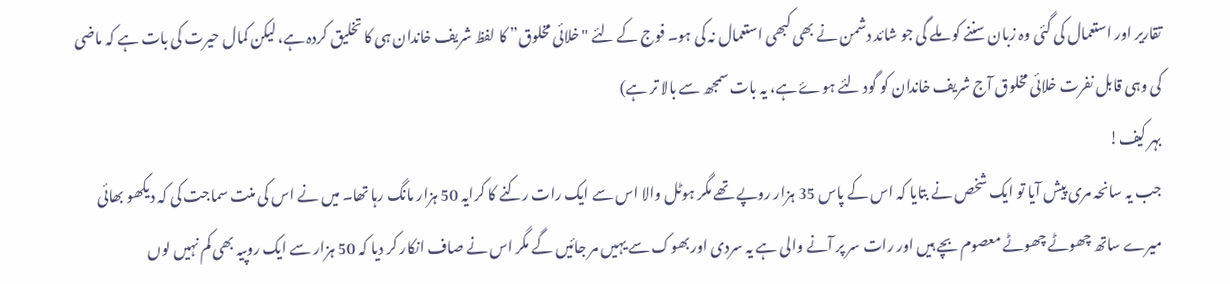تقاریر اور استعمال کی گئی وہ زبان سننے کو ملے گی جو شائد دشمن نے بھی کبھی استعمال نہ کی ہو۔ فوج کے لئے "خلائی مخلوق” کا لفظ شریف خاندان ہی کا تخلیق کردہ ہے، لیکن کمال حیرت کی بات ہے کہ ماضی کی وہی قابل نفرت خلائی مخلوق آج شریف خاندان کو گود لئے ہوۓ ہے، یہ بات سمجھ سے بالا تر ہے)
بہر کیف!
جب یہ سانحہ مری پیش آیا تو ایک شخص نے بتایا کہ اس کے پاس 35 ہزار روپے تھے مگر ہوٹل والا اس سے ایک رات رکنے کا کرایہ 50 ہزار مانگ رہا تھا۔ میں نے اس کی منت سماجت کی کہ دیکھو بھائی میرے ساتھ چھوٹے چھوٹے معصوم بچے ہیں اور رات سر پر آنے والی ہے یہ سردی اور بھوک سے یہیں مر جائیں گے مگر اس نے صاف انکار کر دیا کہ 50 ہزار سے ایک روپیہ بھی کم نہیں لوں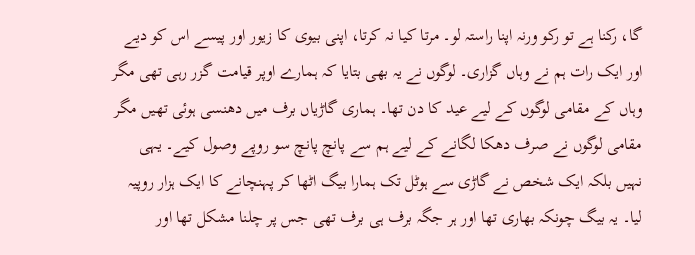گا، رکنا ہے تو رکو ورنہ اپنا راستہ لو۔ مرتا کیا نہ کرتا، اپنی بیوی کا زیور اور پیسے اس کو دیے اور ایک رات ہم نے وہاں گزاری۔ لوگوں نے یہ بھی بتایا کہ ہمارے اوپر قیامت گزر رہی تھی مگر وہاں کے مقامی لوگوں کے لیے عید کا دن تھا۔ ہماری گاڑیاں برف میں دھنسی ہوئی تھیں مگر مقامی لوگوں نے صرف دھکا لگانے کے لیے ہم سے پانچ پانچ سو روپے وصول کیے۔ یہی نہیں بلکہ ایک شخص نے گاڑی سے ہوٹل تک ہمارا بیگ اٹھا کر پہنچانے کا ایک ہزار روپیہ لیا۔ یہ بیگ چونکہ بھاری تھا اور ہر جگہ برف ہی برف تھی جس پر چلنا مشکل تھا اور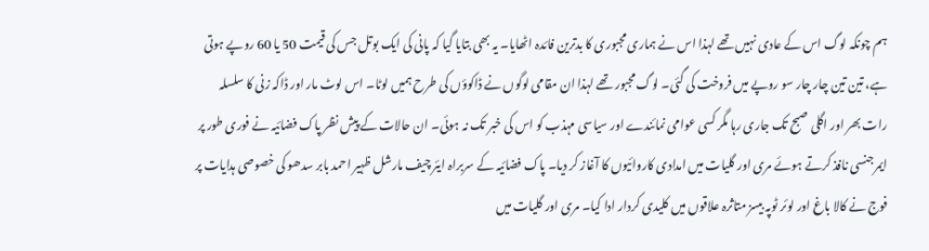ہم چونکہ لوگ اس کے عادی نہیں تھے لہذا اس نے ہماری مجبوری کا بدترین فائدہ اٹھایا۔ یہ بھی بتایا گیا کہ پانی کی ایک بوتل جس کی قیمت 50 یا 60 روپے ہوتی ہے، تین تین چار چار سو روپے میں فروخت کی گئی۔ لوگ مجبور تھے لہذا ان مقامی لوگوں نے ڈاکوؤں کی طرح ہمیں لوٹا۔ اس لوٹ مار اور ڈاکہ زنی کا سلسلہ رات بھر اور اگلی صبح تک جاری رہا مگر کسی عوامی نمائندے اور سیاسی مہذب کو اس کی خبر تک نہ ہوئی۔ ان حالات کے پیش نظر پاک فضائیہ نے فوری طور پر ایمرجنسی نافذ کرتے ہوئے مری اور گلیات میں امدادی کاروائیوں کا آغاز کر دیا۔ پاک فضائیہ کے سربراہ ایئر چیف مارشل ظہیر احمد بابر سدھو کی خصوصی ہدایات پر فوج نے کالا باغ اور لوئر ٹوپہ بیسز متاثرہ علاقوں میں کلیدی کردار ادا کیا۔ مری اور گلیات میں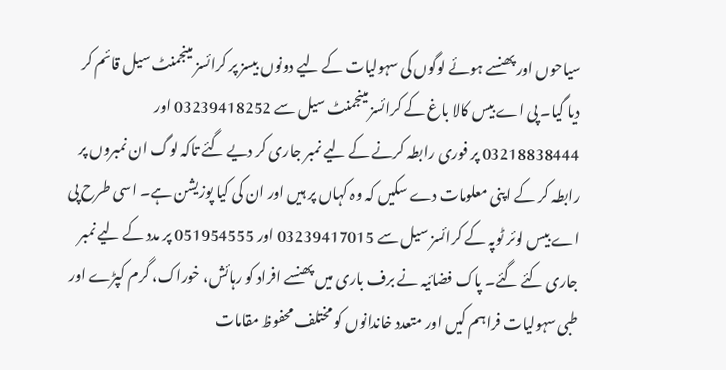سیاحوں اور پھنسے ہوئے لوگوں کی سہولیات کے لیے دونوں بیسز پر کرائسز مینجمنٹ سیل قائم کر دیا گیا۔ پی اے بیس کالا باغ کے کرائسز مینجمنٹ سیل سے 03239418252 اور 03218838444 پر فوری رابطہ کرنے کے لیے نمبر جاری کر دیے گئے تاکہ لوگ ان نمبروں پر رابطہ کر کے اپنی معلومات دے سکیں کہ وہ کہاں پر ہیں اور ان کی کیا پوزیشن ہے۔ اسی طرح پی اے بیس لوئر ٹوپہ کے کرائسز سیل سے 03239417015 اور 051954555 پر مدد کے لیے نمبر جاری کئے گئے۔ پاک فضائیہ نے برف باری میں پھنسے افراد کو رہائش، خوراک، گرم کپڑے اور طبی سہولیات فراہم کیں اور متعدد خاندانوں کو مختلف محفوظ مقامات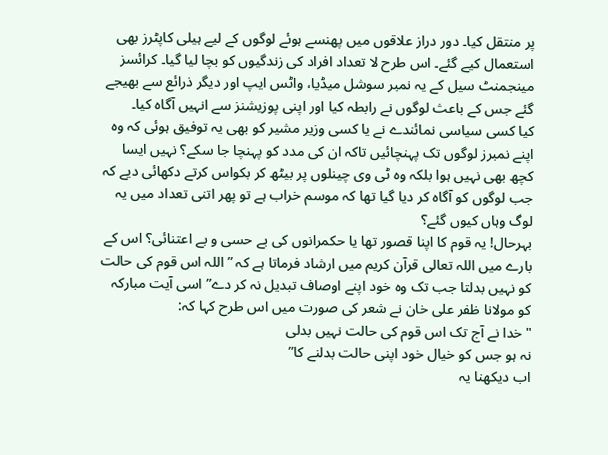پر منتقل کیا۔ دور دراز علاقوں میں پھنسے ہوئے لوگوں کے لیے ہیلی کاپٹرز بھی استعمال کیے گئے۔ اس طرح لا تعداد افراد کی زندگیوں کو بچا لیا گیا۔ کرائسز مینجمنٹ سیل کے یہ نمبر سوشل میڈیا، واٹس ایپ اور دیگر ذرائع سے بھیجے گئے جس کے باعث لوگوں نے رابطہ کیا اور اپنی پوزیشنز سے انہیں آگاہ کیا۔
کیا کسی سیاسی نمائندے نے یا کسی وزیر مشیر کو بھی یہ توفیق ہوئی کہ وہ اپنے نمبرز لوگوں تک پہنچائیں تاکہ ان کی مدد کو پہنچا جا سکے؟ نہیں ایسا کچھ بھی نہیں ہوا بلکہ وہ ٹی وی چینلوں پر بیٹھ کر بکواس کرتے دکھائی دیے کہ جب لوگوں کو آگاہ کر دیا گیا تھا کہ موسم خراب ہے تو پھر اتنی تعداد میں یہ لوگ وہاں کیوں گئے؟
بہرحال! یہ قوم کا اپنا قصور تھا یا حکمرانوں کی بے حسی و بے اعتنائی؟ اس کے بارے میں اللہ تعالی قرآن کریم میں ارشاد فرماتا ہے کہ ” اللہ اس قوم کی حالت کو نہیں بدلتا جب تک وہ خود اپنے اوصاف تبدیل نہ کر دے” اسی آیت مبارکہ کو مولانا ظفر علی خان نے شعر کی صورت میں اس طرح کہا کہ:
"خدا نے آج تک اس قوم کی حالت نہیں بدلی
نہ ہو جس کو خیال خود اپنی حالت بدلنے کا”
اب دیکھنا یہ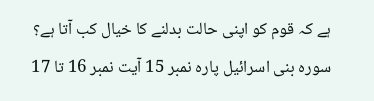ہے کہ قوم کو اپنی حالت بدلنے کا خیال کب آتا ہے؟
سورہ بنی اسرائیل پارہ نمبر 15 آیت نمبر 16 تا 17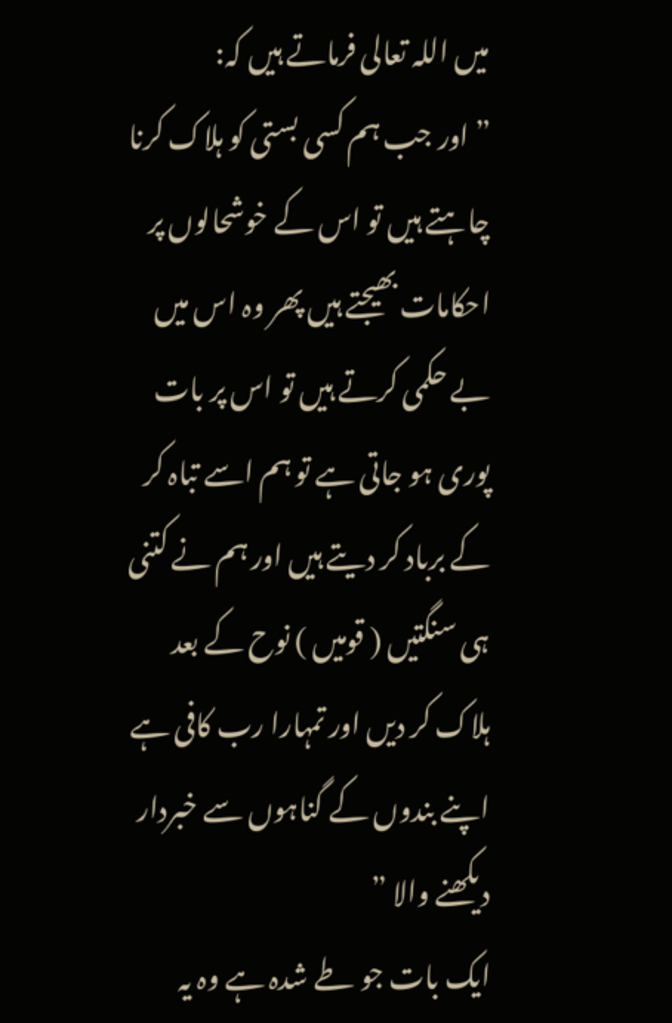میں اللہ تعالی فرماتے ہیں کہ:
” اور جب ہم کسی بستی کو ہلاک کرنا چاہتے ہیں تو اس کے خوشحالوں پر احکامات بھیجتے ہیں پھر وہ اس میں بے حکمی کرتے ہیں تو اس پر بات پوری ہو جاتی ہے تو ہم اسے تباہ کر کے برباد کر دیتے ہیں اور ہم نے کتنی ہی سنگتیں ( قومیں ) نوح کے بعد ہلاک کر دیں اور تمہارا رب کافی ہے اپنے بندوں کے گناہوں سے خبردار دیکھنے والا ”
ایک بات جو طے شدہ ہے وہ یہ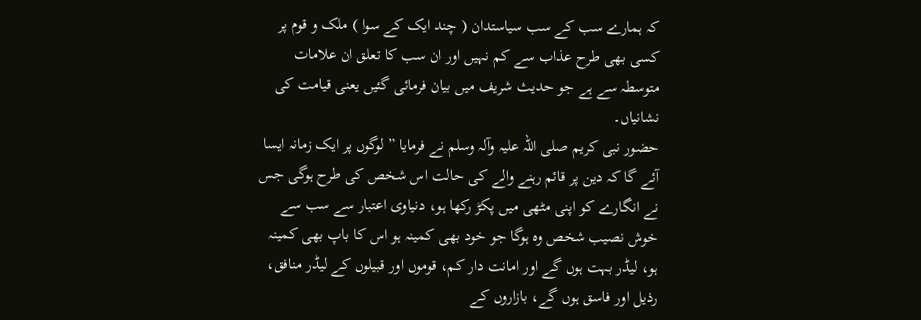کہ ہمارے سب کے سب سیاستدان ( چند ایک کے سوا ) ملک و قوم پر کسی بھی طرح عذاب سے کم نہیں اور ان سب کا تعلق ان علامات متوسطہ سے ہے جو حدیث شریف میں بیان فرمائی گئیں یعنی قیامت کی نشانیاں۔
حضور نبی کریم صلی اللہ علیہ وآلہ وسلم نے فرمایا ” لوگوں پر ایک زمانہ ایسا آئے گا کہ دین پر قائم رہنے والے کی حالت اس شخص کی طرح ہوگی جس نے انگارے کو اپنی مٹھی میں پکڑ رکھا ہو، دنیاوی اعتبار سے سب سے خوش نصیب شخص وہ ہوگا جو خود بھی کمینہ ہو اس کا باپ بھی کمینہ ہو، لیڈر بہت ہوں گے اور امانت دار کم، قوموں اور قبیلوں کے لیڈر منافق، رذیل اور فاسق ہوں گے، بازاروں کے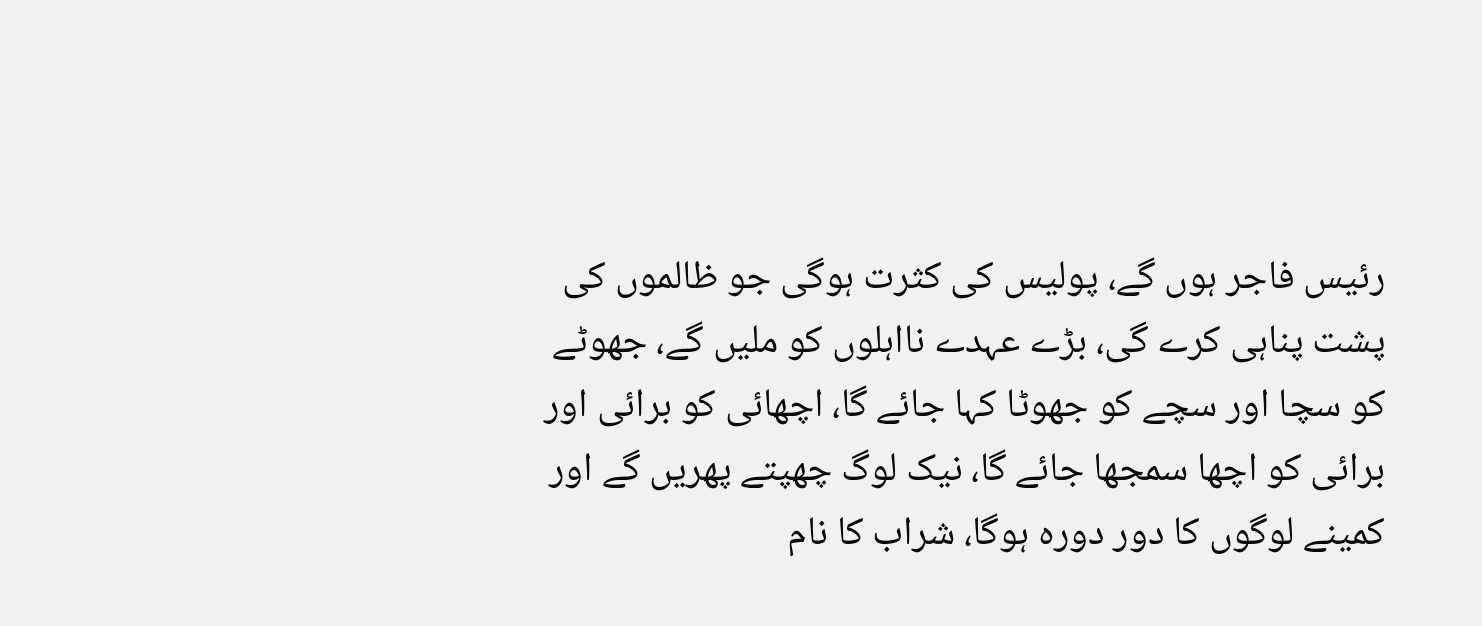رئیس فاجر ہوں گے، پولیس کی کثرت ہوگی جو ظالموں کی پشت پناہی کرے گی، بڑے عہدے نااہلوں کو ملیں گے، جھوٹے کو سچا اور سچے کو جھوٹا کہا جائے گا، اچھائی کو برائی اور برائی کو اچھا سمجھا جائے گا، نیک لوگ چھپتے پھریں گے اور کمینے لوگوں کا دور دورہ ہوگا، شراب کا نام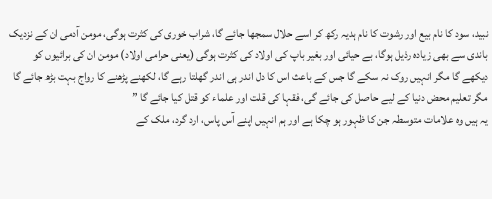نبید، سود کا نام بیع اور رشوت کا نام ہدیہ رکھ کر اسے حلال سمجھا جائے گا، شراب خوری کی کثرت ہوگی، مومن آدمی ان کے نزدیک باندی سے بھی زیادہ رذیل ہوگا، بے حیائی اور بغیر باپ کی اولاد کی کثرت ہوگی (یعنی حرامی اولاد) مومن ان کی برائیوں کو دیکھے گا مگر انہیں روک نہ سکے گا جس کے باعث اس کا دل اندر ہی اندر گھلتا رہے گا، لکھنے پڑھنے کا رواج بہت بڑھ جائے گا مگر تعلیم محض دنیا کے لیے حاصل کی جائے گی، فقہا کی قلت اور علماء کو قتل کیا جائے گا ”
یہ ہیں وہ علامات متوسطہ جن کا ظہور ہو چکا ہے اور ہم انہیں اپنے آس پاس، ارد گرد، ملک کے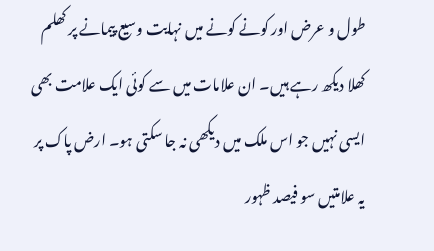طول و عرض اور کونے کونے میں نہایت وسیع پیمانے پر کھلم کھلا دیکھ رہے ہیں۔ ان علامات میں سے کوئی ایک علامت بھی ایسی نہیں جو اس ملک میں دیکھی نہ جا سکتی ہو۔ ارض پاک پر یہ علامتیں سو فیصد ظہور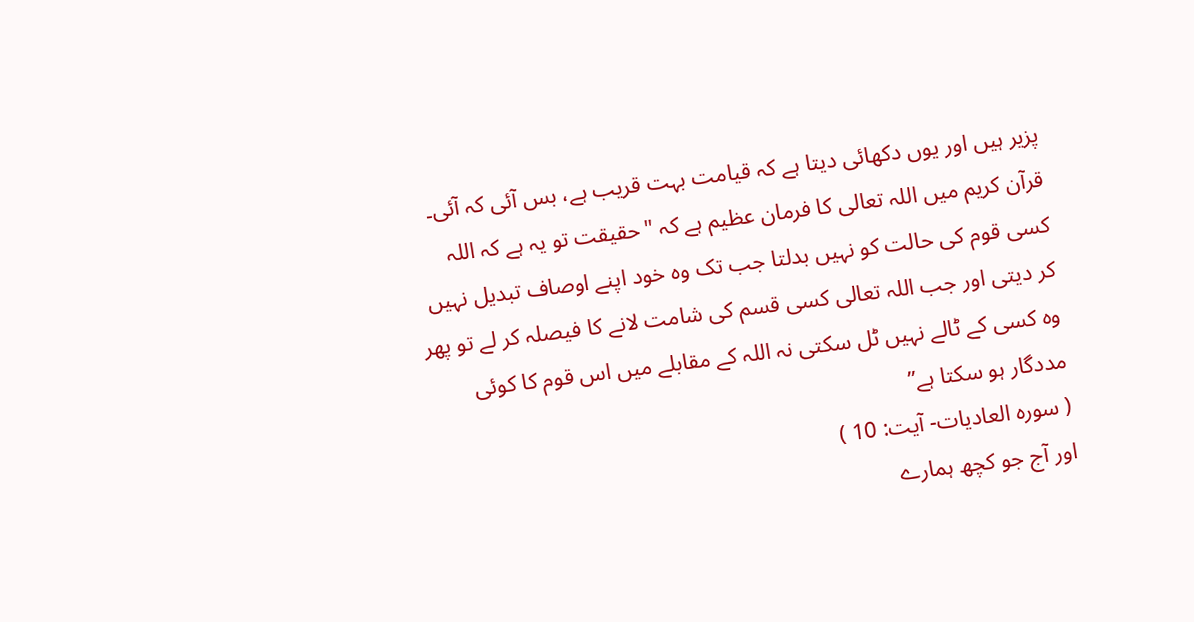پزیر ہیں اور یوں دکھائی دیتا ہے کہ قیامت بہت قریب ہے، بس آئی کہ آئی۔ قرآن کریم میں اللہ تعالی کا فرمان عظیم ہے کہ "حقیقت تو یہ ہے کہ اللہ کسی قوم کی حالت کو نہیں بدلتا جب تک وہ خود اپنے اوصاف تبدیل نہیں کر دیتی اور جب اللہ تعالی کسی قسم کی شامت لانے کا فیصلہ کر لے تو پھر وہ کسی کے ٹالے نہیں ٹل سکتی نہ اللہ کے مقابلے میں اس قوم کا کوئی مددگار ہو سکتا ہے”
( سورہ العادیات- آیت: 10 )
اور آج جو کچھ ہمارے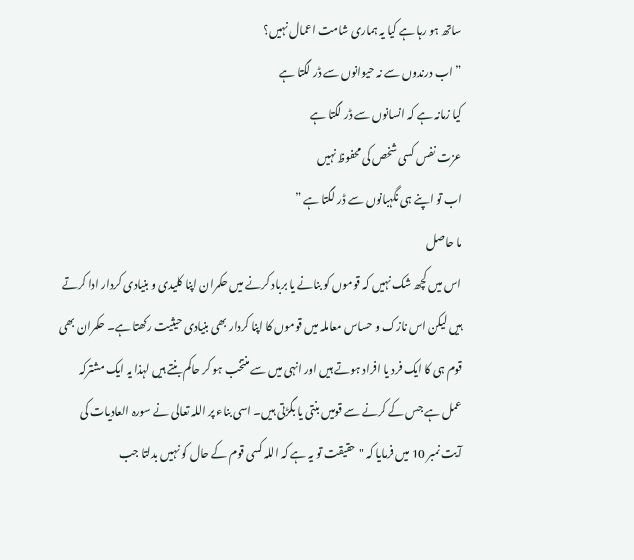ساتھ ہو رہا ہے کیا یہ ہماری شامت اعمال نہیں؟
” اب درندوں سے نہ حیوانوں سے ڈر لگتا ہے
کیا زمانہ ہے کہ انسانوں سے ڈر لگتا ہے
عزت نفس کسی شخص کی محفوظ نہیں
اب تو اپنے ہی نگہبانوں سے ڈر لگتا ہے ”
ما حاصل
اس میں کچھ شک نہیں کہ قوموں کو بنانے یا برباد کرنے میں حکمران اپنا کلیدی و بنیادی کردار ادا کرتے ہیں لیکن اس نازک و حساس معاملہ میں قوموں کا اپنا کردار بھی بنیادی حیثیت رکھتا ہے۔ حکمران بھی قوم ہی کا ایک فرد یا افراد ہوتے ہیں اور انہی میں سے منتخب ہو کر حاکم بنتے ہیں لہذا یہ ایک مشترکہ عمل ہے جس کے کرنے سے قومیں بنتی یا بگڑتی ہیں۔ اسی بناء پر اللہ تعالی نے سورہ العادیات کی آیت نمبر 10 میں فرمایا کہ "حقیقت تو یہ ہے کہ اللہ کسی قوم کے حال کو نہیں بدلتا جب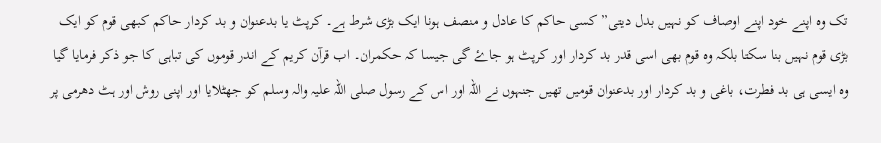تک وہ اپنے خود اپنے اوصاف کو نہیں بدل دیتی” کسی حاکم کا عادل و منصف ہونا ایک بڑی شرط ہے۔ کرپٹ یا بدعنوان و بد کردار حاکم کبھی قوم کو ایک بڑی قوم نہیں بنا سکتا بلکہ وہ قوم بھی اسی قدر بد کردار اور کرپٹ ہو جاۓ گی جیسا کہ حکمران۔ اب قرآن کریم کے اندر قوموں کی تباہی کا جو ذکر فرمایا گیا وہ ایسی ہی بد فطرت، باغی و بد کردار اور بدعنوان قومیں تھیں جنہوں نے اللہ اور اس کے رسول صلی اللہ علیہ والہ وسلم کو جھٹلایا اور اپنی روش اور ہٹ دھرمی پر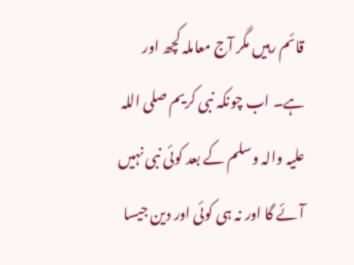قائم رہیں مگر آج معاملہ کچھ اور ہے۔ اب چونکہ نبی کریم صلی اللہ علیہ والہ وسلم کے بعد کوئی نبی نہیں آئے گا اور نہ ہی کوئی اور دین جیسا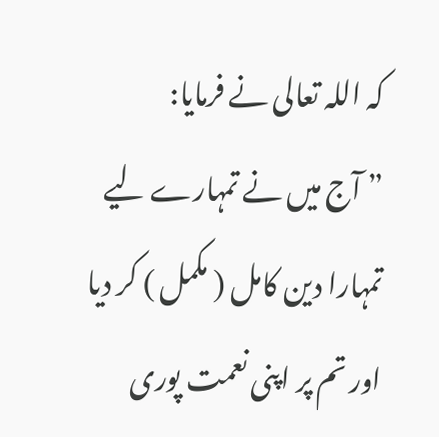کہ اللہ تعالی نے فرمایا:
” آج میں نے تمہارے لیے تمہارا دین کامل ( مکمل ) کر دیا اور تم پر اپنی نعمت پوری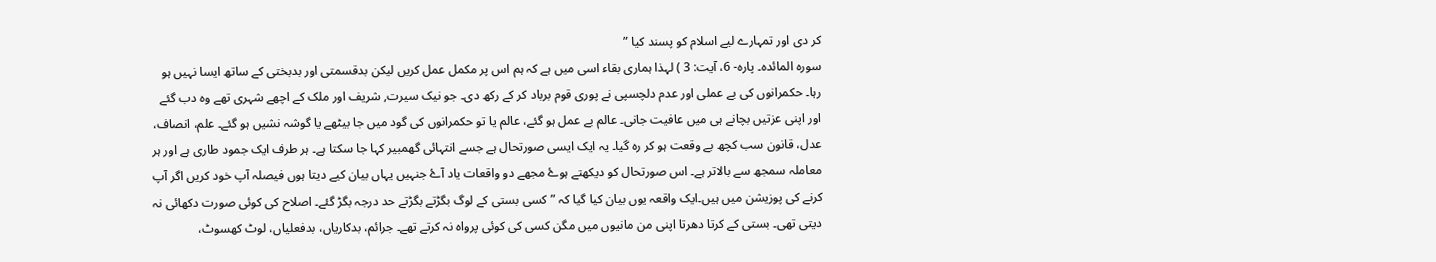کر دی اور تمہارے لیے اسلام کو پسند کیا ”
سورہ المائدہ۔ پارہ- 6، آیت: 3 ) لہذا ہماری بقاء اسی میں ہے کہ ہم اس پر مکمل عمل کریں لیکن بدقسمتی اور بدبختی کے ساتھ ایسا نہیں ہو رہا۔ حکمرانوں کی بے عملی اور عدم دلچسپی نے پوری قوم برباد کر کے رکھ دی۔ جو نیک سیرت, شریف اور ملک کے اچھے شہری تھے وہ دب گئے اور اپنی عزتیں بچانے ہی میں عافیت جانی۔ عالم بے عمل ہو گئے، عالم یا تو حکمرانوں کی گود میں جا بیٹھے یا گوشہ نشیں ہو گئے۔ علم، انصاف، عدل، قانون سب کچھ بے وقعت ہو کر رہ گیا۔ یہ ایک ایسی صورتحال ہے جسے انتہائی گھمبیر کہا جا سکتا ہے۔ ہر طرف ایک جمود طاری ہے اور ہر معاملہ سمجھ سے بالاتر ہے۔ اس صورتحال کو دیکھتے ہوۓ مجھے دو واقعات یاد آۓ جنہیں یہاں بیان کیے دیتا ہوں فیصلہ آپ خود کریں اگر آپ کرنے کی پوزیشن میں ہیں۔ایک واقعہ یوں بیان کیا گیا کہ ” کسی بستی کے لوگ بگڑتے بگڑتے حد درجہ بگڑ گئے۔ اصلاح کی کوئی صورت دکھائی نہ دیتی تھی۔ بستی کے کرتا دھرتا اپنی من مانیوں میں مگن کسی کی کوئی پرواہ نہ کرتے تھے۔ جرائم، بدکاریاں، بدفعلیاں، لوٹ کھسوٹ،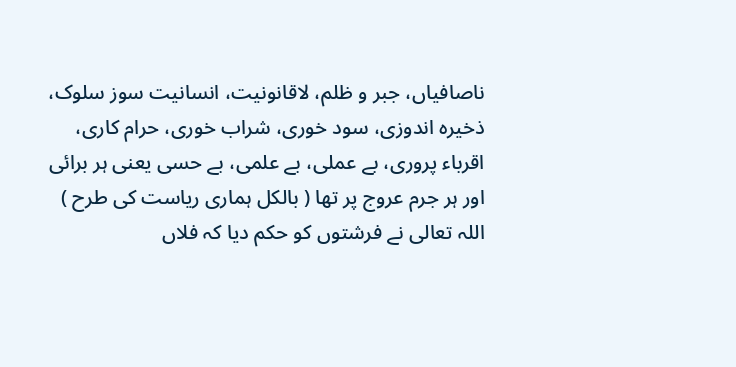ناصافیاں، جبر و ظلم، لاقانونیت، انسانیت سوز سلوک، ذخیرہ اندوزی، سود خوری، شراب خوری، حرام کاری، اقرباء پروری، بے عملی، بے علمی، بے حسی یعنی ہر برائی اور ہر جرم عروج پر تھا ( بالکل ہماری ریاست کی طرح ) اللہ تعالی نے فرشتوں کو حکم دیا کہ فلاں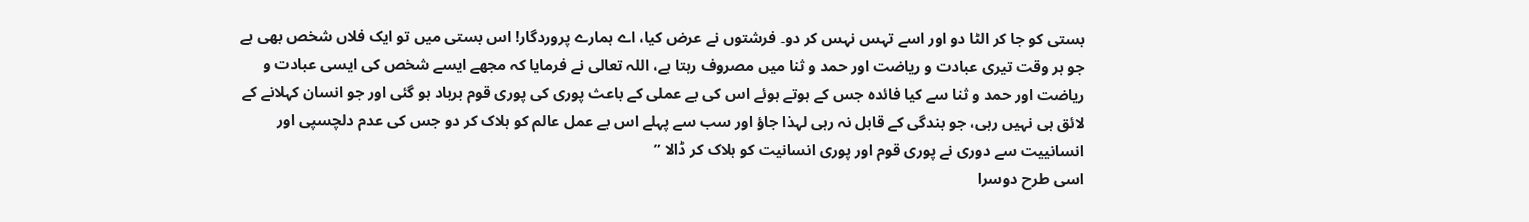بستی کو جا کر الٹا دو اور اسے تہس نہس کر دو۔ فرشتوں نے عرض کیا، اے ہمارے پروردگار! اس بستی میں تو ایک فلاں شخص بھی ہے جو ہر وقت تیری عبادت و ریاضت اور حمد و ثنا میں مصروف رہتا ہے، اللہ تعالی نے فرمایا کہ مجھے ایسے شخص کی ایسی عبادت و ریاضت اور حمد و ثنا سے کیا فائدہ جس کے ہوتے ہوئے اس کی بے عملی کے باعث پوری کی پوری قوم برباد ہو گئی اور جو انسان کہلانے کے لائق ہی نہیں رہی، جو بندگی کے قابل نہ رہی لہذا جاؤ اور سب سے پہلے اس بے عمل عالم کو ہلاک کر دو جس کی عدم دلچسپی اور انسانییت سے دوری نے پوری قوم اور پوری انسانیت کو ہلاک کر ڈالا ”
اسی طرح دوسرا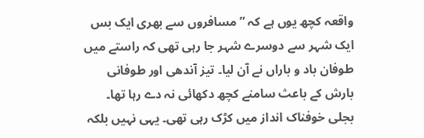واقعہ کچھ یوں ہے کہ ” مسافروں سے بھری ایک بس ایک شہر سے دوسرے شہر جا رہی تھی کہ راستے میں طوفان باد و باراں نے آن لیا۔ تیز آندھی اور طوفانی بارش کے باعث سامنے کچھ دکھائی نہ دے رہا تھا۔ بجلی خوفناک انداز میں کڑک رہی تھی۔ یہی نہیں بلکہ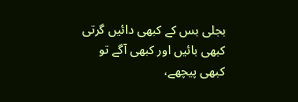بجلی بس کے کبھی دائیں گرتی کبھی بائیں اور کبھی آگے تو کبھی پیچھے،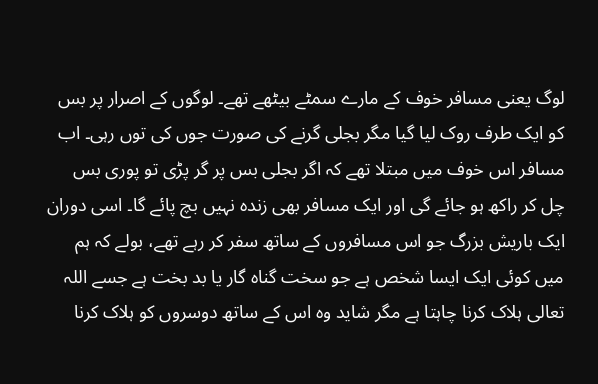لوگ یعنی مسافر خوف کے مارے سمٹے بیٹھے تھے۔ لوگوں کے اصرار پر بس کو ایک طرف روک لیا گیا مگر بجلی گرنے کی صورت جوں کی توں رہی۔ اب مسافر اس خوف میں مبتلا تھے کہ اگر بجلی بس پر گر پڑی تو پوری بس چل کر راکھ ہو جائے گی اور ایک مسافر بھی زندہ نہیں بچ پائے گا۔ اسی دوران ایک باریش بزرگ جو اس مسافروں کے ساتھ سفر کر رہے تھے، بولے کہ ہم میں کوئی ایک ایسا شخص ہے جو سخت گناہ گار یا بد بخت ہے جسے اللہ تعالی ہلاک کرنا چاہتا ہے مگر شاید وہ اس کے ساتھ دوسروں کو ہلاک کرنا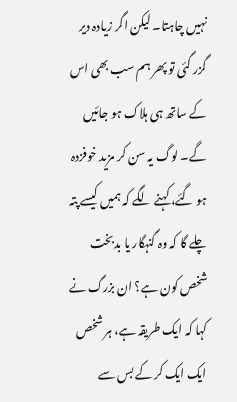نہیں چاہتا۔ لیکن اگر زیادہ دیر گزر گئی تو پھر ہم سب بھی اس کے ساتھ ہی ہلاک ہو جائیں گے۔ لوگ یہ سن کر مزید خوفزدہ ہو گئے، کہنے لگے کہ ہمیں کیسے پتہ چلے گا کہ وہ گنہگار یا بدبخت شخص کون ہے؟ ان بزرگ نے کہا کہ ایک طریقہ ہے، ہر شخص ایک ایک کر کے بس سے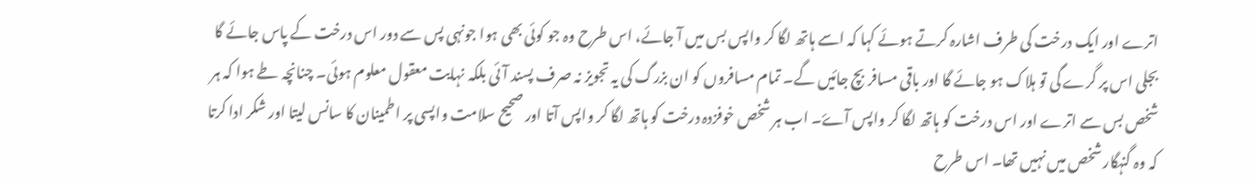اترے اور ایک درخت کی طرف اشارہ کرتے ہوئے کہا کہ اسے ہاتھ لگا کر واپس بس میں آ جائے، اس طرح وہ جو کوئی بھی ہوا جونہی پس سے دور اس درخت کے پاس جائے گا بجلی اس پر گرے گی تو ہلاک ہو جائے گا اور باقی مسافر بچ جائیں گے۔ تمام مسافروں کو ان بزرگ کی یہ تجویز نہ صرف پسند آئی بلکہ نہایت معقول معلوم ہوئی۔ چنانچہ طے ہوا کہ ہر شخص بس سے اترے اور اس درخت کو ہاتھ لگا کر واپس آۓ۔ اب ہر شخص خوفزدہ درخت کو ہاتھ لگا کر واپس آتا اور صحیح سلامت واپسی پر اطمینان کا سانس لیتا اور شکر ادا کرتا کہ وہ گنہگار شخص میں نہیں تھا۔ اس طرح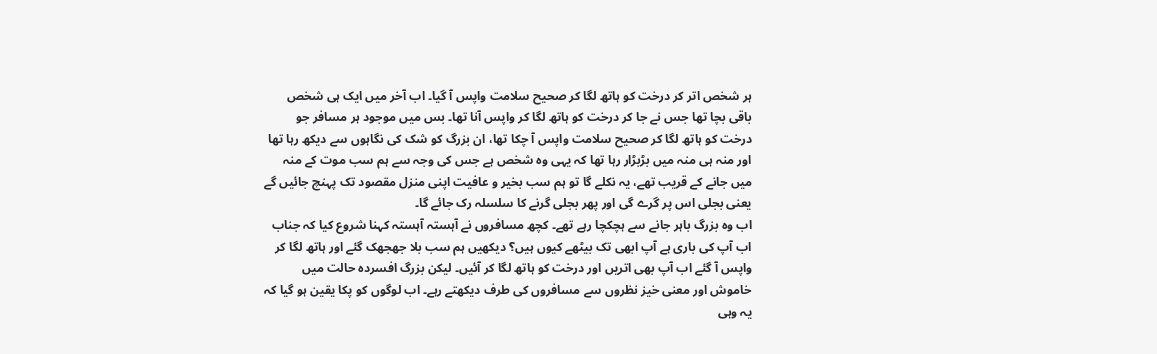ہر شخص اتر کر درخت کو ہاتھ لگا کر صحیح سلامت واپس آ گیا۔ اب آخر میں ایک ہی شخص باقی بچا تھا جس نے جا کر درخت کو ہاتھ لگا کر واپس آنا تھا۔ بس میں موجود ہر مسافر جو درخت کو ہاتھ لگا کر صحیح سلامت واپس آ چکا تھا، ان بزرگ کو شک کی نگاہوں سے دیکھ رہا تھا اور منہ ہی منہ میں بڑبڑار رہا تھا کہ یہی وہ شخص ہے جس کی وجہ سے ہم سب موت کے منہ میں جانے کے قریب تھے، یہ نکلے گا تو ہم سب بخیر و عافیت اپنی منزل مقصود تک پہنچ جائیں گے یعنی بجلی اس پر گرے گی اور پھر بجلی گرنے کا سلسلہ رک جائے گا۔
اب وہ بزرگ باہر جانے سے ہچکچا رہے تھے۔ کچھ مسافروں نے آہستہ آہستہ کہنا شروع کیا کہ جناب اب آپ کی باری ہے آپ ابھی تک بیٹھے کیوں ہیں؟ دیکھیں ہم سب بلا جھجھک گئے اور ہاتھ لگا کر واپس آ گئے اب آپ بھی اتریں اور درخت کو ہاتھ لگا کر آئیں۔ لیکن بزرگ افسردہ حالت میں خاموش اور معنی خیز نظروں سے مسافروں کی طرف دیکھتے رہے۔ اب لوگوں کو پکا یقین ہو گیا کہ یہ وہی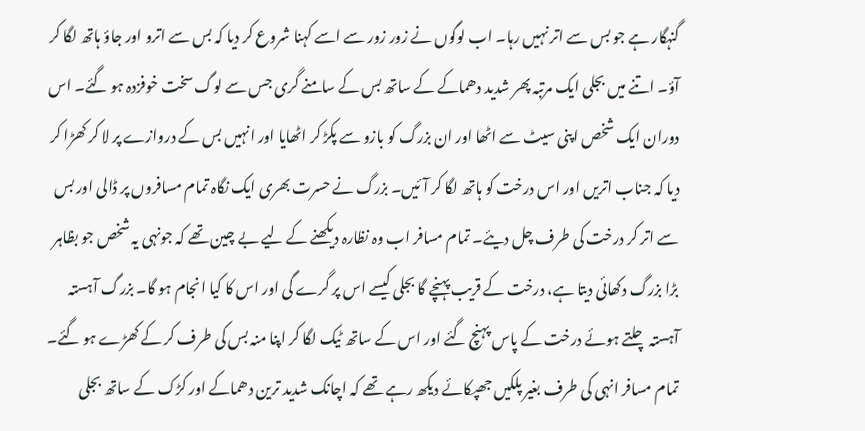گنہگار ہے جو بس سے اتر نہیں رہا۔ اب لوگوں نے زور زور سے اسے کہنا شروع کر دیا کہ بس سے اترو اور جاؤ ہاتھ لگا کر آؤ۔ اتنے میں بجلی ایک مرتبہ پھر شدید دھماکے کے ساتھ بس کے سامنے گری جس سے لوگ سخت خوفزدہ ہو گئے۔ اس دوران ایک شخص اپنی سیٹ سے اٹھا اور ان بزرگ کو بازو سے پکڑ کر اٹھایا اور انہیں بس کے دروازے پر لا کر کھڑا کر دیا کہ جناب اتریں اور اس درخت کو ہاتھ لگا کر آئیں۔ بزرگ نے حسرت بھری ایک نگاہ تمام مسافروں پر ڈالی اور بس سے اتر کر درخت کی طرف چل دیئے۔ تمام مسافر اب وہ نظارہ دیکھنے کے لیے بے چین تھے کہ جونہی یہ شخص جو بظاہر بڑا بزرگ دکھائی دیتا ہے، درخت کے قریب پہنچے گا بجلی کیسے اس پر گرے گی اور اس کا کیا انجام ہو گا۔ بزرگ آہستہ آہستہ چلتے ہوئے درخت کے پاس پہنچ گئے اور اس کے ساتھ ٹیک لگا کر اپنا منہ بس کی طرف کر کے کھڑے ہو گئے۔ تمام مسافر انہی کی طرف بغیر پلکیں جھپکائے دیکھ رہے تھے کہ اچانک شدید ترین دھماکے اور کڑک کے ساتھ بجلی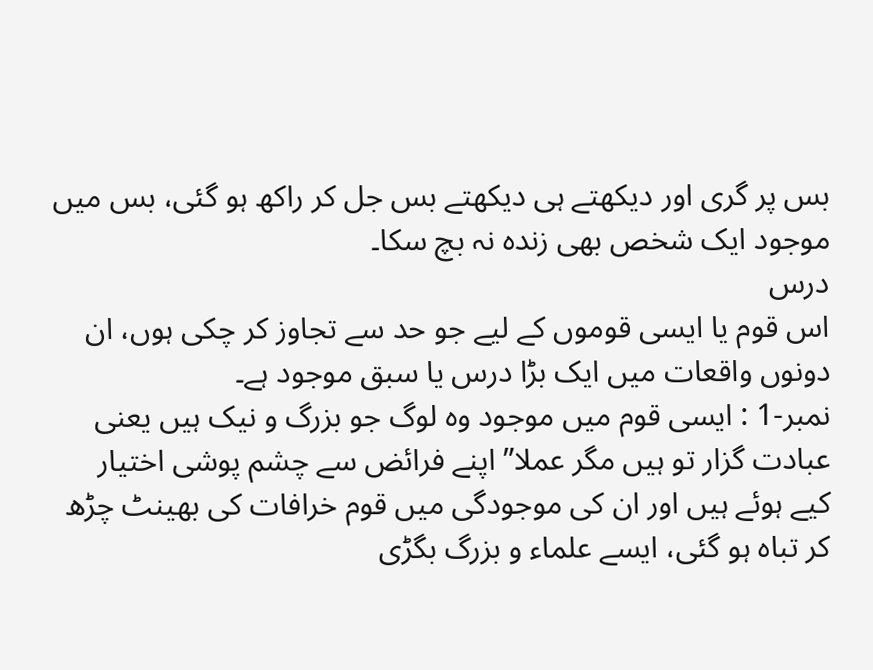بس پر گری اور دیکھتے ہی دیکھتے بس جل کر راکھ ہو گئی، بس میں موجود ایک شخص بھی زندہ نہ بچ سکا۔
درس
اس قوم یا ایسی قوموں کے لیے جو حد سے تجاوز کر چکی ہوں، ان دونوں واقعات میں ایک بڑا درس یا سبق موجود ہے۔
نمبر-1 : ایسی قوم میں موجود وہ لوگ جو بزرگ و نیک ہیں یعنی عبادت گزار تو ہیں مگر عملا” اپنے فرائض سے چشم پوشی اختیار کیے ہوئے ہیں اور ان کی موجودگی میں قوم خرافات کی بھینٹ چڑھ کر تباہ ہو گئی، ایسے علماء و بزرگ بگڑی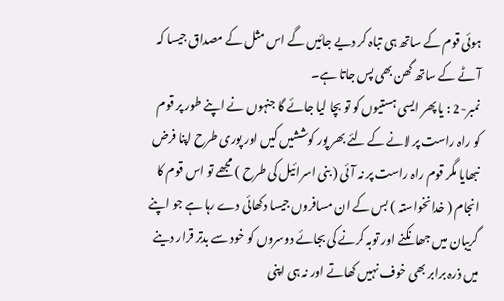ہوئی قوم کے ساتھ ہی تباہ کر دیے جائیں گے اس مثل کے مصداق جیسا کہ آٹے کے ساتھ گھن بھی پس جاتا ہے۔
نمبر-2 : یا پھر ایسی ہستیوں کو تو بچا لیا جائے گا جنہوں نے اپنے طور پر قوم کو راہ راست پر لانے کے لئے بھر پور کوششیں کیں اور پوری طرح اپنا فرض نبھایا مگر قوم راہ راست پر نہ آئی ( بنی اسرائیل کی طرح ) مجھے تو اس قوم کا انجام ( خدانخواستہ ) بس کے ان مسافروں جیسا دکھائی دے رہا ہے جو اپنے گریبان میں جھانکنے اور توبہ کرنے کی بجائے دوسروں کو خود سے بدتر قرار دینے میں ذرہ برابر بھی خوف نہیں کھاتے اور نہ ہی اپنی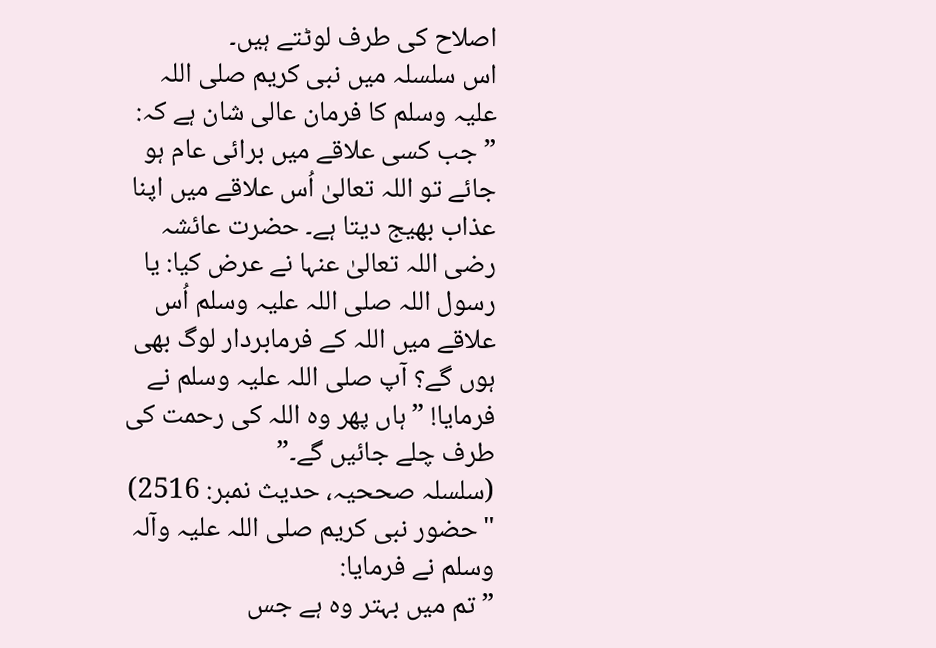اصلاح کی طرف لوٹتے ہیں۔
اس سلسلہ میں نبی کریم صلی اللہ علیہ وسلم کا فرمان عالی شان ہے کہ:
” جب کسی علاقے میں برائی عام ہو جائے تو اللہ تعالیٰ اُس علاقے میں اپنا عذاب بھیج دیتا ہے۔ حضرت عائشہ رضی اللہ تعالیٰ عنہا نے عرض کیا: یا رسول اللہ صلی اللہ علیہ وسلم اُس علاقے میں اللہ کے فرمابردار لوگ بھی ہوں گے؟ آپ صلی اللہ علیہ وسلم نے فرمایا! ”ہاں پھر وہ اللہ کی رحمت کی طرف چلے جائیں گے۔”
(سلسلہ صححیہ، حدیث نمبر: 2516)
"حضور نبی کریم صلی اللہ علیہ وآلہ وسلم نے فرمایا:
” تم میں بہتر وہ ہے جس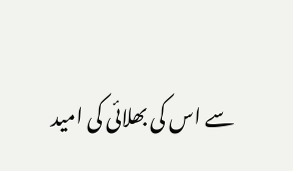سے اس کی بھلائی کی امید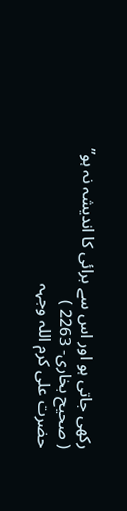رکھی جاتی ہو اور اس سے برائی کا اندیشہ نہ ہو”
( صحیح بخاری- 2263 )
حضرت علی کرم اللہ وجہہ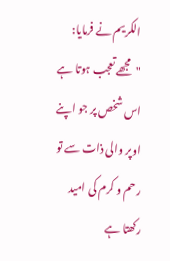الکریم نے فرمایا:
"مجھے تعجب ہوتا ہے اس شخص پر جو اپنے اوپر والی ذات سے تو رحم و کرم کی امید رکھتا ہے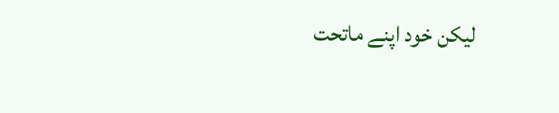لیکن خود اپنے ماتحت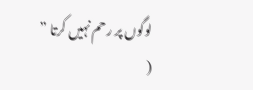لوگوں پر رحم نہیں کرتا ”
(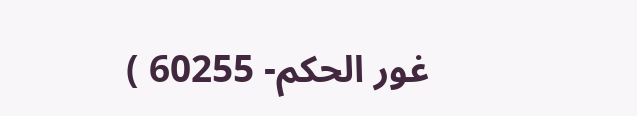غور الحکم- 60255 )